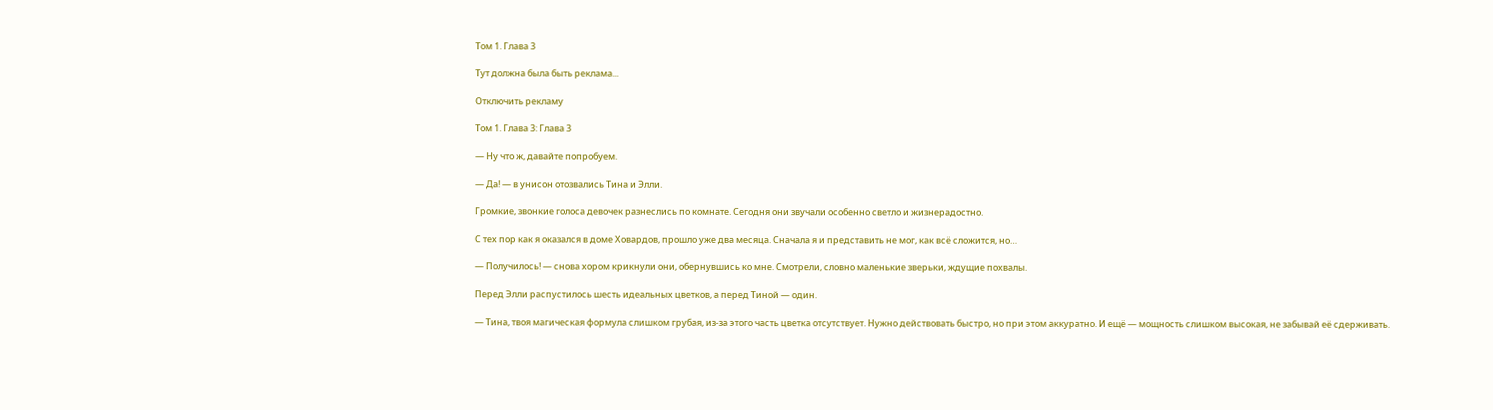Том 1. Глава 3

Тут должна была быть реклама...

Отключить рекламу

Том 1. Глава 3: Глава 3

— Ну что ж, давайте попробуем.

— Да! — в унисон отозвались Тина и Элли.

Громкие, звонкие голоса девочек разнеслись по комнате. Сегодня они звучали особенно светло и жизнерадостно.

С тех пор как я оказался в доме Ховардов, прошло уже два месяца. Сначала я и представить не мог, как всё сложится, но…

— Получилось! — снова хором крикнули они, обернувшись ко мне. Смотрели, словно маленькие зверьки, ждущие похвалы.

Перед Элли распустилось шесть идеальных цветков, а перед Тиной — один.

— Тина, твоя магическая формула слишком грубая, из-за этого часть цветка отсутствует. Нужно действовать быстро, но при этом аккуратно. И ещё — мощность слишком высокая, не забывай её сдерживать.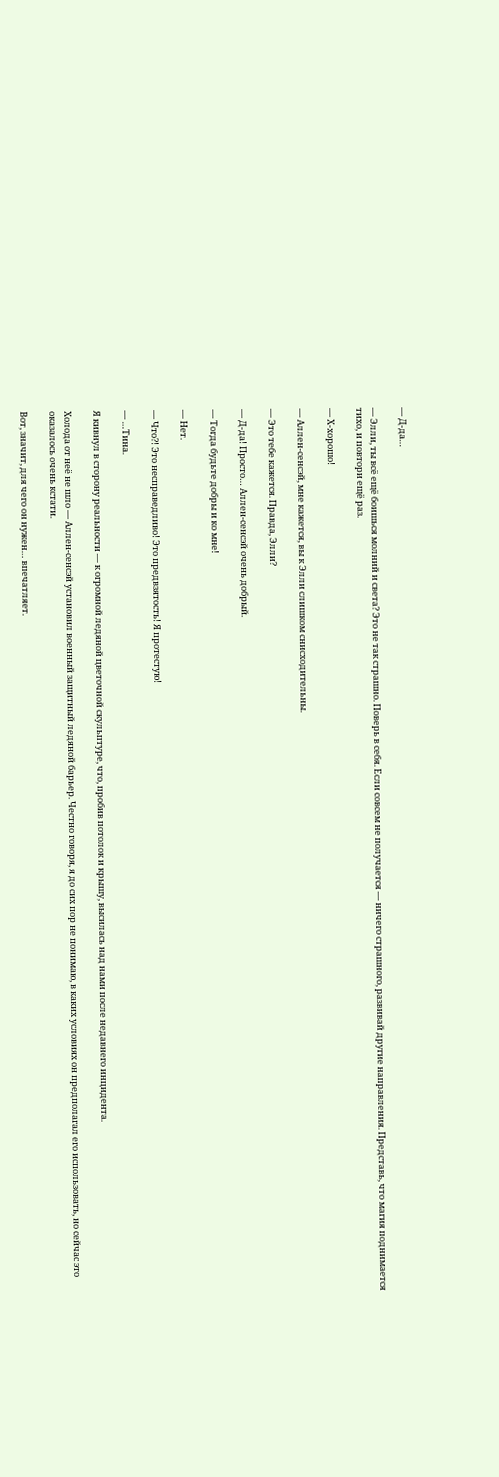— Д-да…

— Элли, ты всё ещё боишься молний и света? Это не так страшно. Поверь в себя. Если совсем не получается — ничего страшного, развивай другие направления. Представь, что магия поднимается тихо, и повтори ещё раз.

— Х-хорошо!

— Аллен-сенсэй, мне кажется, вы к Элли слишком снисходительны.

— Это тебе кажется. Правда, Элли?

— Д-да! Просто… Аллен-сенсэй очень добрый.

— Тогда будьте добры и ко мне!

— Нет.

— Что?! Это несправедливо! Это предвзятость! Я протестую!

— …Тина.

Я кивнул в сторону реальности — к огромной ледяной цветочной скульптуре, что, пробив потолок и крышу, высилась над нами после недавнего инцидента.

Холода от неё не шло — Аллен-сенсэй установил военный защитный ледяной барьер. Честно говоря, я до сих пор не понимаю, в каких условиях он предполагал его использовать, но сейчас это оказалось очень кстати.

Вот, значит, для чего он нужен… впечатляет.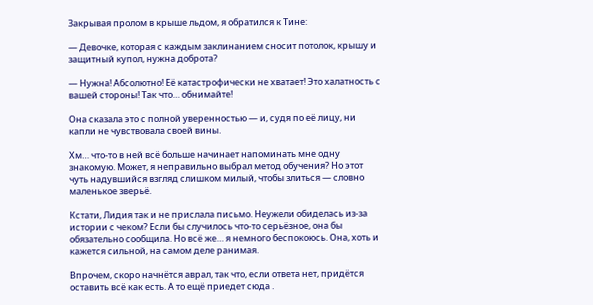Закрывая пролом в крыше льдом, я обратился к Тине:

— Девочке, которая с каждым заклинанием сносит потолок, крышу и защитный купол, нужна доброта?

— Нужна! Абсолютно! Её катастрофически не хватает! Это халатность с вашей стороны! Так что… обнимайте!

Она сказала это с полной уверенностью — и, судя по её лицу, ни капли не чувствовала своей вины.

Хм… что-то в ней всё больше начинает напоминать мне одну знакомую. Может, я неправильно выбрал метод обучения? Но этот чуть надувшийся взгляд слишком милый, чтобы злиться — словно маленькое зверьё.

Кстати, Лидия так и не прислала письмо. Неужели обиделась из-за истории с чеком? Если бы случилось что-то серьёзное, она бы обязательно сообщила. Но всё же… я немного беспокоюсь. Она, хоть и кажется сильной, на самом деле ранимая.

Впрочем, скоро начнётся аврал, так что, если ответа нет, придётся оставить всё как есть. А то ещё приедет сюда .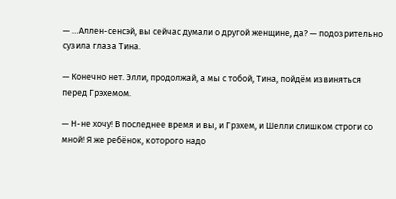— …Аллен-сенсэй, вы сейчас думали о другой женщине, да? — подозрительно сузила глаза Тина.

— Конечно нет. Элли, продолжай, а мы с тобой, Тина, пойдём извиняться перед Грэхемом.

— Н-не хочу! В последнее время и вы, и Грэхем, и Шелли слишком строги со мной! Я же ребёнок, которого надо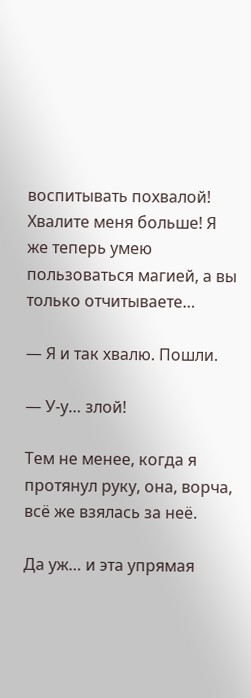воспитывать похвалой! Хвалите меня больше! Я же теперь умею пользоваться магией, а вы только отчитываете…

— Я и так хвалю. Пошли.

— У-у… злой!

Тем не менее, когда я протянул руку, она, ворча, всё же взялась за неё.

Да уж… и эта упрямая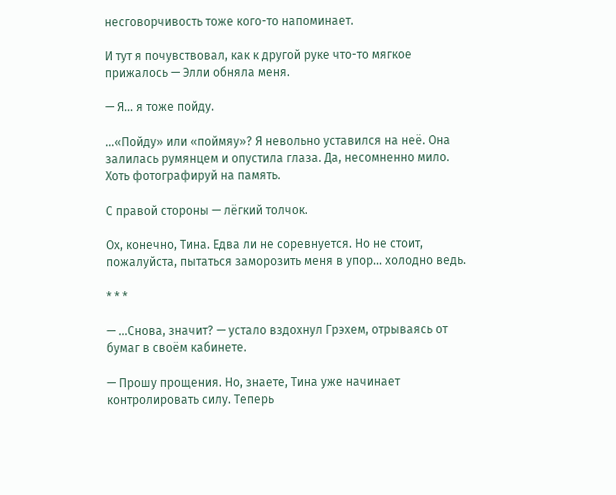несговорчивость тоже кого-то напоминает.

И тут я почувствовал, как к другой руке что-то мягкое прижалось — Элли обняла меня.

— Я… я тоже пойду.

…«Пойду» или «поймяу»? Я невольно уставился на неё. Она залилась румянцем и опустила глаза. Да, несомненно мило. Хоть фотографируй на память.

С правой стороны — лёгкий толчок.

Ох, конечно, Тина. Едва ли не соревнуется. Но не стоит, пожалуйста, пытаться заморозить меня в упор… холодно ведь.

* * *

— …Снова, значит? — устало вздохнул Грэхем, отрываясь от бумаг в своём кабинете.

— Прошу прощения. Но, знаете, Тина уже начинает контролировать силу. Теперь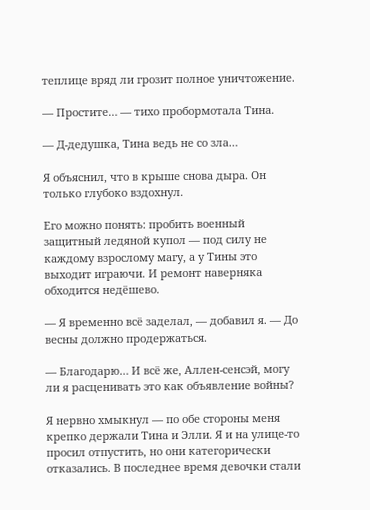теплице вряд ли грозит полное уничтожение.

— Простите… — тихо пробормотала Тина.

— Д-дедушка, Тина ведь не со зла…

Я объяснил, что в крыше снова дыра. Он только глубоко вздохнул.

Его можно понять: пробить военный защитный ледяной купол — под силу не каждому взрослому магу, а у Тины это выходит играючи. И ремонт наверняка обходится недёшево.

— Я временно всё заделал, — добавил я. — До весны должно продержаться.

— Благодарю… И всё же, Аллен-сенсэй, могу ли я расценивать это как объявление войны?

Я нервно хмыкнул — по обе стороны меня крепко держали Тина и Элли. Я и на улице-то просил отпустить, но они категорически отказались. В последнее время девочки стали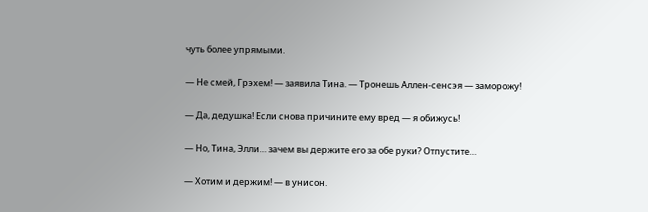чуть более упрямыми.

— Не смей, Грэхем! — заявила Тина. — Тронешь Аллен-сенсэя — заморожу!

— Да, дедушка! Если снова причините ему вред — я обижусь!

— Но, Тина, Элли… зачем вы держите его за обе руки? Отпустите…

— Хотим и держим! — в унисон.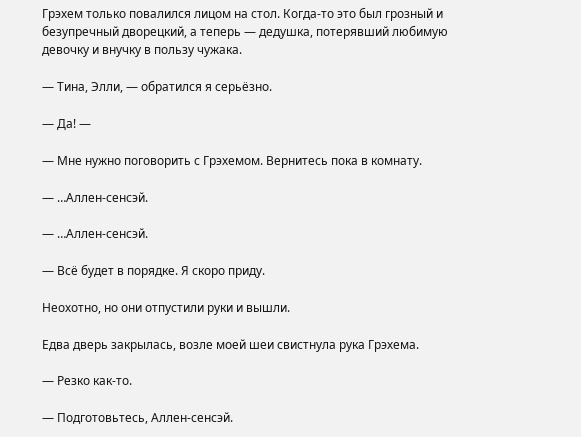Грэхем только повалился лицом на стол. Когда-то это был грозный и безупречный дворецкий, а теперь — дедушка, потерявший любимую девочку и внучку в пользу чужака.

— Тина, Элли, — обратился я серьёзно.

— Да! —

— Мне нужно поговорить с Грэхемом. Вернитесь пока в комнату.

— …Аллен-сенсэй.

— …Аллен-сенсэй.

— Всё будет в порядке. Я скоро приду.

Неохотно, но они отпустили руки и вышли.

Едва дверь закрылась, возле моей шеи свистнула рука Грэхема.

— Резко как-то.

— Подготовьтесь, Аллен-сенсэй.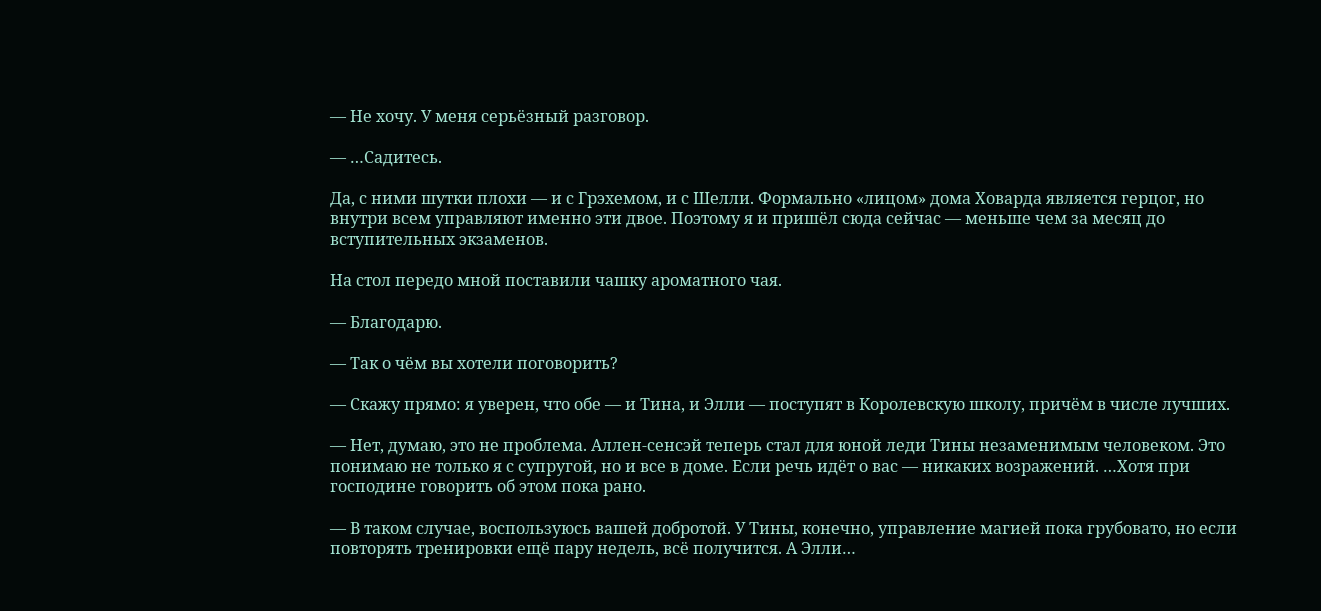— Не хочу. У меня серьёзный разговор.

— …Садитесь.

Да, с ними шутки плохи — и с Грэхемом, и с Шелли. Формально «лицом» дома Ховарда является герцог, но внутри всем управляют именно эти двое. Поэтому я и пришёл сюда сейчас — меньше чем за месяц до вступительных экзаменов.

На стол передо мной поставили чашку ароматного чая.

— Благодарю.

— Так о чём вы хотели поговорить?

— Скажу прямо: я уверен, что обе — и Тина, и Элли — поступят в Королевскую школу, причём в числе лучших.

— Нет, думаю, это не проблема. Аллен-сенсэй теперь стал для юной леди Тины незаменимым человеком. Это понимаю не только я с супругой, но и все в доме. Если речь идёт о вас — никаких возражений. …Хотя при господине говорить об этом пока рано.

— В таком случае, воспользуюсь вашей добротой. У Тины, конечно, управление магией пока грубовато, но если повторять тренировки ещё пару недель, всё получится. А Элли…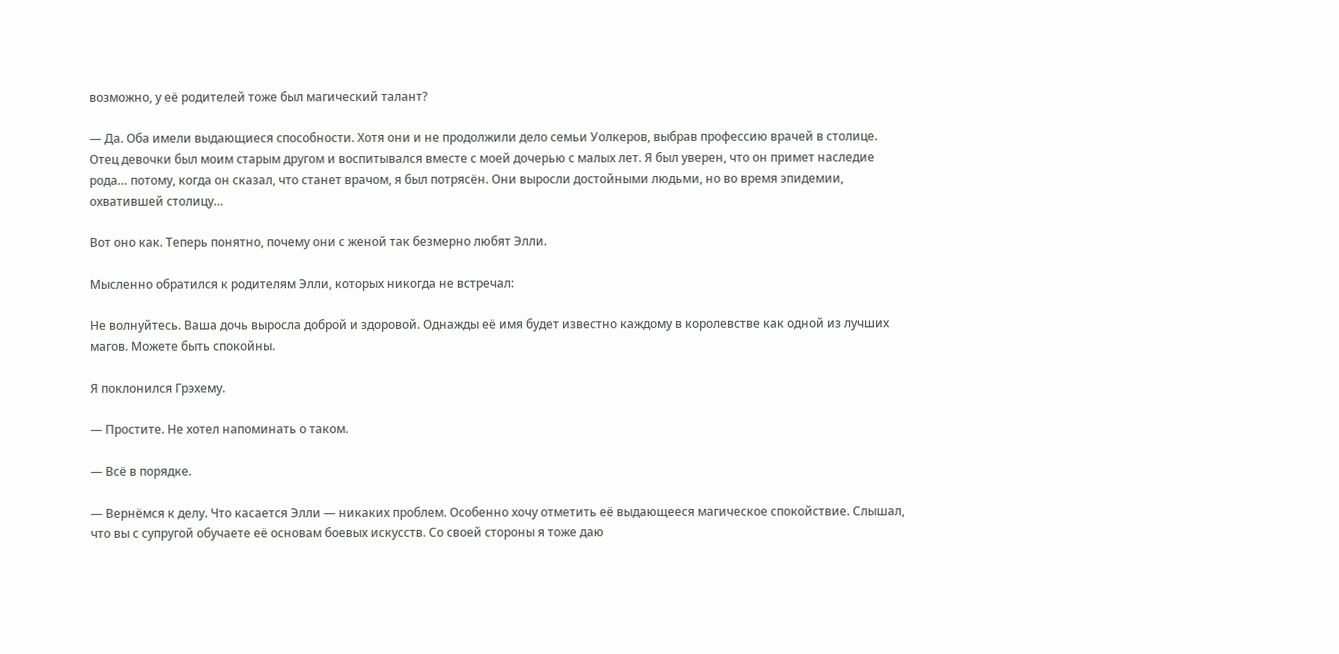возможно, у её родителей тоже был магический талант?

— Да. Оба имели выдающиеся способности. Хотя они и не продолжили дело семьи Уолкеров, выбрав профессию врачей в столице. Отец девочки был моим старым другом и воспитывался вместе с моей дочерью с малых лет. Я был уверен, что он примет наследие рода… потому, когда он сказал, что станет врачом, я был потрясён. Они выросли достойными людьми, но во время эпидемии, охватившей столицу…

Вот оно как. Теперь понятно, почему они с женой так безмерно любят Элли.

Мысленно обратился к родителям Элли, которых никогда не встречал:

Не волнуйтесь. Ваша дочь выросла доброй и здоровой. Однажды её имя будет известно каждому в королевстве как одной из лучших магов. Можете быть спокойны.

Я поклонился Грэхему.

— Простите. Не хотел напоминать о таком.

— Всё в порядке.

— Вернёмся к делу. Что касается Элли — никаких проблем. Особенно хочу отметить её выдающееся магическое спокойствие. Слышал, что вы с супругой обучаете её основам боевых искусств. Со своей стороны я тоже даю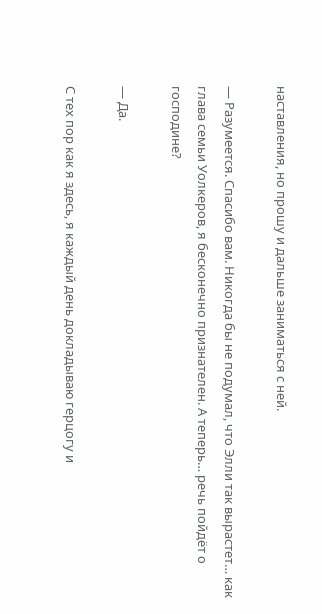наставления, но прошу и дальше заниматься с ней.

— Разумеется. Спасибо вам. Никогда бы не подумал, что Элли так вырастет… как глава семьи Уолкеров, я бесконечно признателен. А теперь… речь пойдёт о господине?

— Да.

С тех пор как я здесь, я каждый день докладываю герцогу и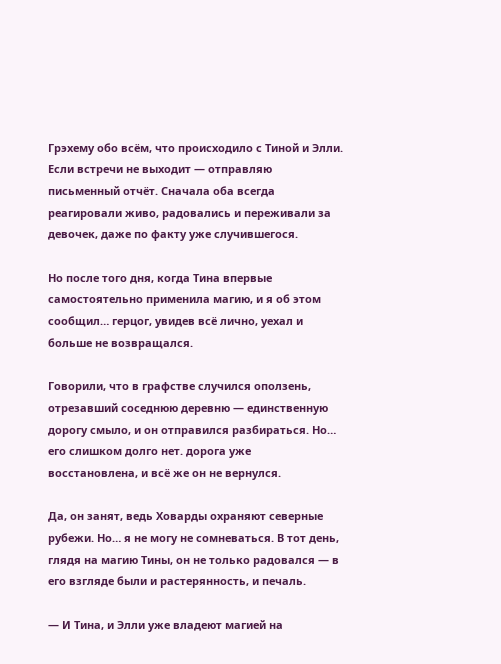Грэхему обо всём, что происходило с Тиной и Элли. Если встречи не выходит — отправляю письменный отчёт. Сначала оба всегда реагировали живо, радовались и переживали за девочек, даже по факту уже случившегося.

Но после того дня, когда Тина впервые самостоятельно применила магию, и я об этом сообщил… герцог, увидев всё лично, уехал и больше не возвращался.

Говорили, что в графстве случился оползень, отрезавший соседнюю деревню — единственную дорогу смыло, и он отправился разбираться. Но… его слишком долго нет. дорога уже восстановлена, и всё же он не вернулся.

Да, он занят, ведь Ховарды охраняют северные рубежи. Но… я не могу не сомневаться. В тот день, глядя на магию Тины, он не только радовался — в его взгляде были и растерянность, и печаль.

— И Тина, и Элли уже владеют магией на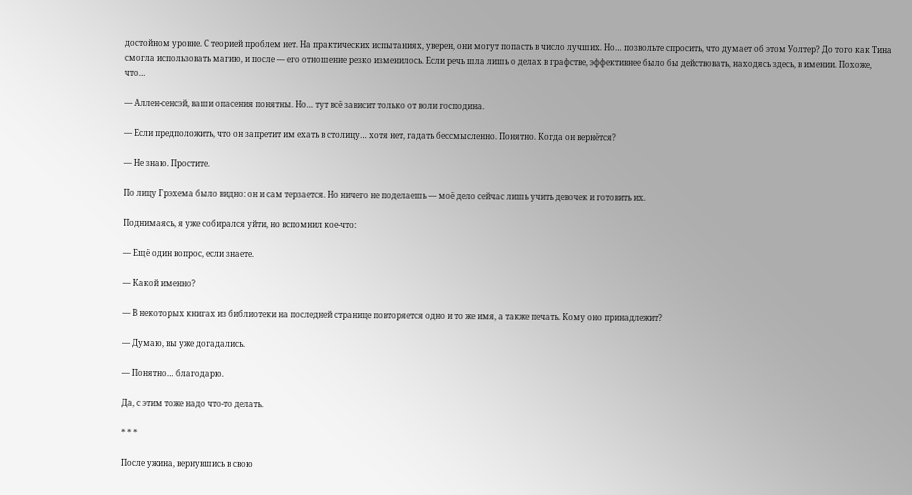достойном уровне. С теорией проблем нет. На практических испытаниях, уверен, они могут попасть в число лучших. Но… позвольте спросить, что думает об этом Уолтер? До того как Тина смогла использовать магию, и после — его отношение резко изменилось. Если речь шла лишь о делах в графстве, эффективнее было бы действовать, находясь здесь, в имении. Похоже, что…

— Аллен-сенсэй, ваши опасения понятны. Но… тут всё зависит только от воли господина.

— Если предположить, что он запретит им ехать в столицу… хотя нет, гадать бессмысленно. Понятно. Когда он вернётся?

— Не знаю. Простите.

По лицу Грэхема было видно: он и сам терзается. Но ничего не поделаешь — моё дело сейчас лишь учить девочек и готовить их.

Поднимаясь, я уже собирался уйти, но вспомнил кое-что:

— Ещё один вопрос, если знаете.

— Какой именно?

— В некоторых книгах из библиотеки на последней странице повторяется одно и то же имя, а также печать. Кому оно принадлежит?

— Думаю, вы уже догадались.

— Понятно… благодарю.

Да, с этим тоже надо что-то делать.

* * *

После ужина, вернувшись в свою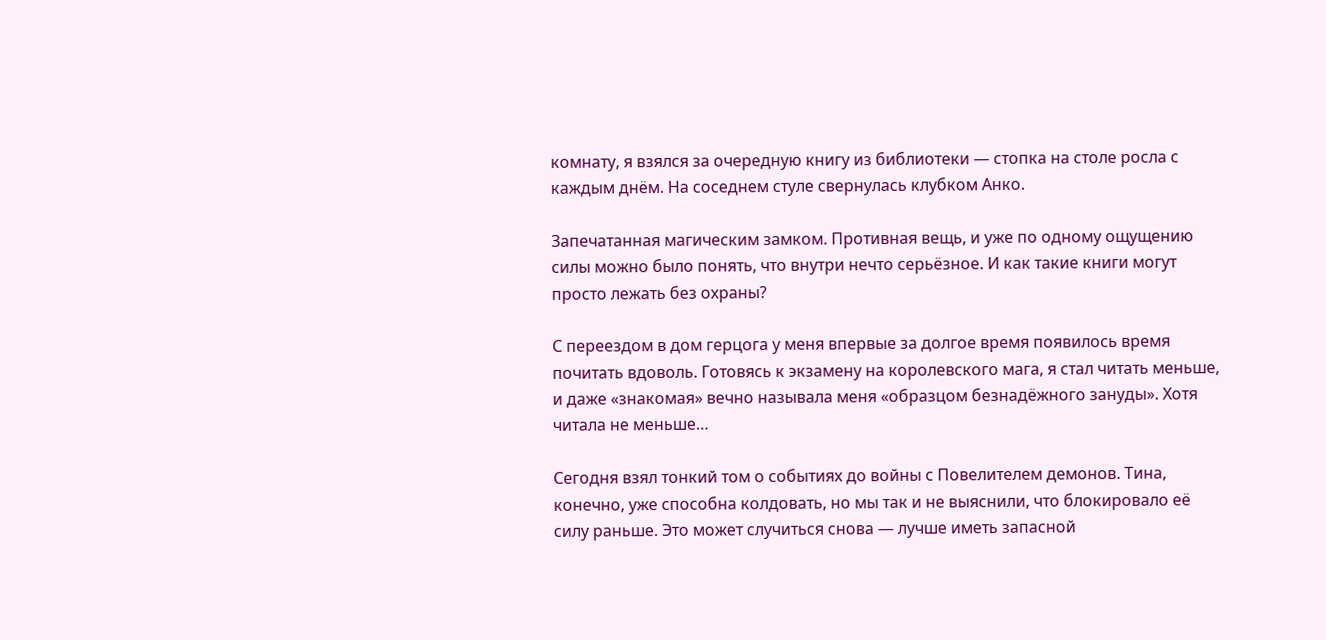комнату, я взялся за очередную книгу из библиотеки — стопка на столе росла с каждым днём. На соседнем стуле свернулась клубком Анко.

Запечатанная магическим замком. Противная вещь, и уже по одному ощущению силы можно было понять, что внутри нечто серьёзное. И как такие книги могут просто лежать без охраны?

С переездом в дом герцога у меня впервые за долгое время появилось время почитать вдоволь. Готовясь к экзамену на королевского мага, я стал читать меньше, и даже «знакомая» вечно называла меня «образцом безнадёжного зануды». Хотя читала не меньше…

Сегодня взял тонкий том о событиях до войны с Повелителем демонов. Тина, конечно, уже способна колдовать, но мы так и не выяснили, что блокировало её силу раньше. Это может случиться снова — лучше иметь запасной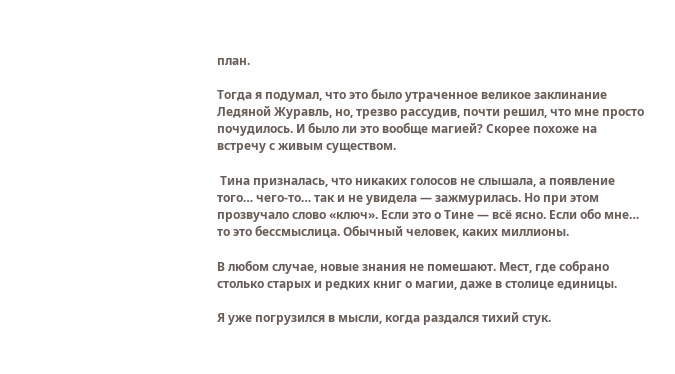план.

Тогда я подумал, что это было утраченное великое заклинание Ледяной Журавль, но, трезво рассудив, почти решил, что мне просто почудилось. И было ли это вообще магией? Скорее похоже на встречу с живым существом.

 Тина призналась, что никаких голосов не слышала, а появление того… чего-то… так и не увидела — зажмурилась. Но при этом прозвучало слово «ключ». Если это о Тине — всё ясно. Если обо мне… то это бессмыслица. Обычный человек, каких миллионы.

В любом случае, новые знания не помешают. Мест, где собрано столько старых и редких книг о магии, даже в столице единицы.

Я уже погрузился в мысли, когда раздался тихий стук.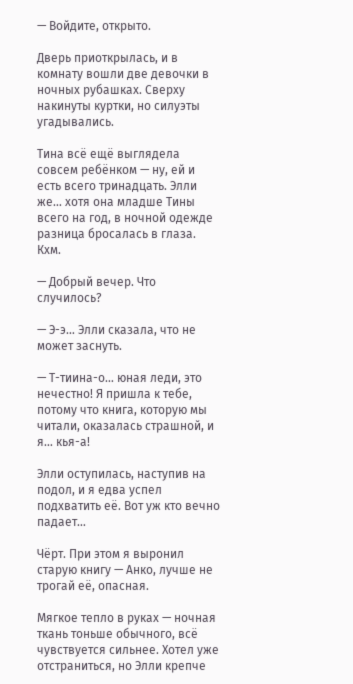— Войдите, открыто.

Дверь приоткрылась, и в комнату вошли две девочки в ночных рубашках. Сверху накинуты куртки, но силуэты угадывались.

Тина всё ещё выглядела совсем ребёнком — ну, ей и есть всего тринадцать. Элли же… хотя она младше Тины всего на год, в ночной одежде разница бросалась в глаза. Кхм.

— Добрый вечер. Что случилось?

— Э-э… Элли сказала, что не может заснуть.

— Т-тиина-о… юная леди, это нечестно! Я пришла к тебе, потому что книга, которую мы читали, оказалась страшной, и я… кья-а!

Элли оступилась, наступив на подол, и я едва успел подхватить её. Вот уж кто вечно падает…

Чёрт. При этом я выронил старую книгу — Анко, лучше не трогай её, опасная.

Мягкое тепло в руках — ночная ткань тоньше обычного, всё чувствуется сильнее. Хотел уже отстраниться, но Элли крепче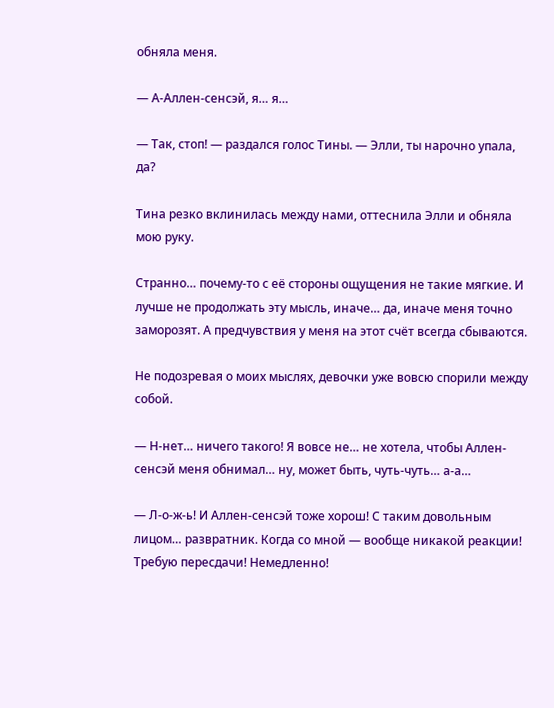обняла меня.

— А-Аллен-сенсэй, я… я…

— Так, стоп! — раздался голос Тины. — Элли, ты нарочно упала, да?

Тина резко вклинилась между нами, оттеснила Элли и обняла мою руку.

Странно… почему-то с её стороны ощущения не такие мягкие. И лучше не продолжать эту мысль, иначе… да, иначе меня точно заморозят. А предчувствия у меня на этот счёт всегда сбываются.

Не подозревая о моих мыслях, девочки уже вовсю спорили между собой.

— Н-нет… ничего такого! Я вовсе не… не хотела, чтобы Аллен-сенсэй меня обнимал… ну, может быть, чуть-чуть… а-а…

— Л-о-ж-ь! И Аллен-сенсэй тоже хорош! С таким довольным лицом… развратник. Когда со мной — вообще никакой реакции! Требую пересдачи! Немедленно!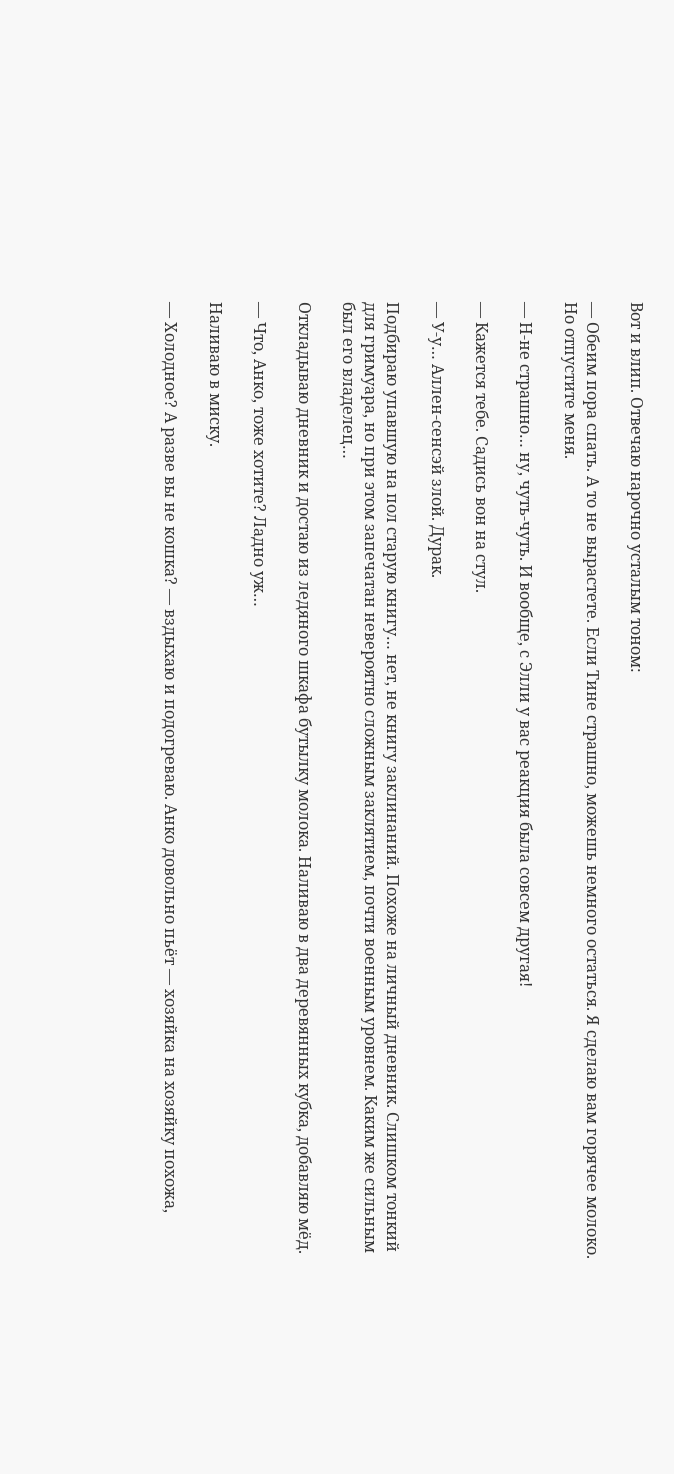Вот и влип. Отвечаю нарочно усталым тоном:

— Обеим пора спать. А то не вырастете. Если Тине страшно, можешь немного остаться. Я сделаю вам горячее молоко. Но отпустите меня.

— Н-не страшно… ну, чуть-чуть. И вообще, с Элли у вас реакция была совсем другая!

— Кажется тебе. Садись вон на стул.

— У-у… Аллен-сенсэй злой. Дурак.

Подбираю упавшую на пол старую книгу… нет, не книгу заклинаний. Похоже на личный дневник. Слишком тонкий для гримуара, но при этом запечатан невероятно сложным заклятием, почти военным уровнем. Каким же сильным был его владелец…

Откладываю дневник и достаю из ледяного шкафа бутылку молока. Наливаю в два деревянных кубка, добавляю мёд.

— Что, Анко, тоже хотите? Ладно уж…

Наливаю в миску.

— Холодное? А разве вы не кошка? — вздыхаю и подогреваю. Анко довольно пьёт — хозяйка на хозяйку похожа,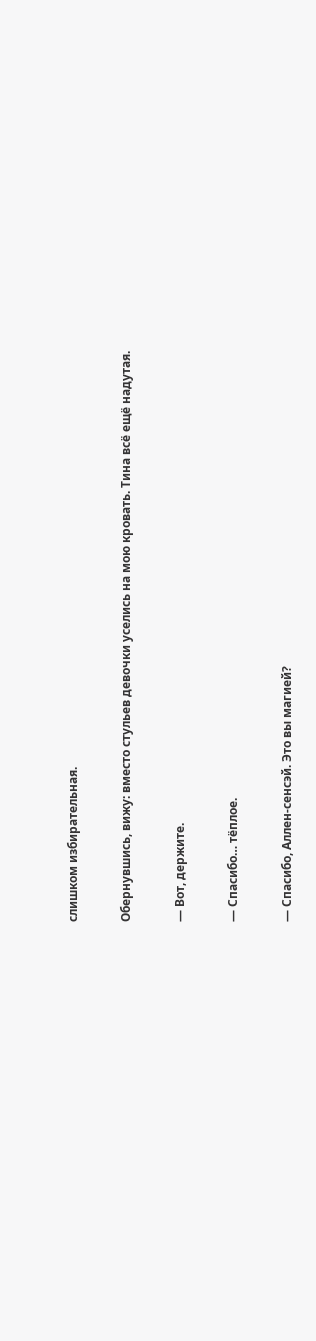слишком избирательная.

Обернувшись, вижу: вместо стульев девочки уселись на мою кровать. Тина всё ещё надутая.

— Вот, держите.

— Спасибо… тёплое.

— Спасибо, Аллен-сенсэй. Это вы магией?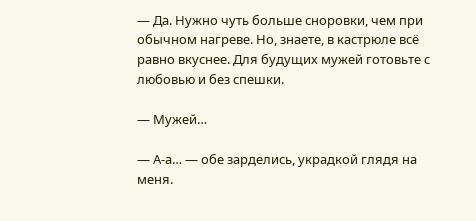— Да. Нужно чуть больше сноровки, чем при обычном нагреве. Но, знаете, в кастрюле всё равно вкуснее. Для будущих мужей готовьте с любовью и без спешки.

— Мужей…

— А-а… — обе зарделись, украдкой глядя на меня.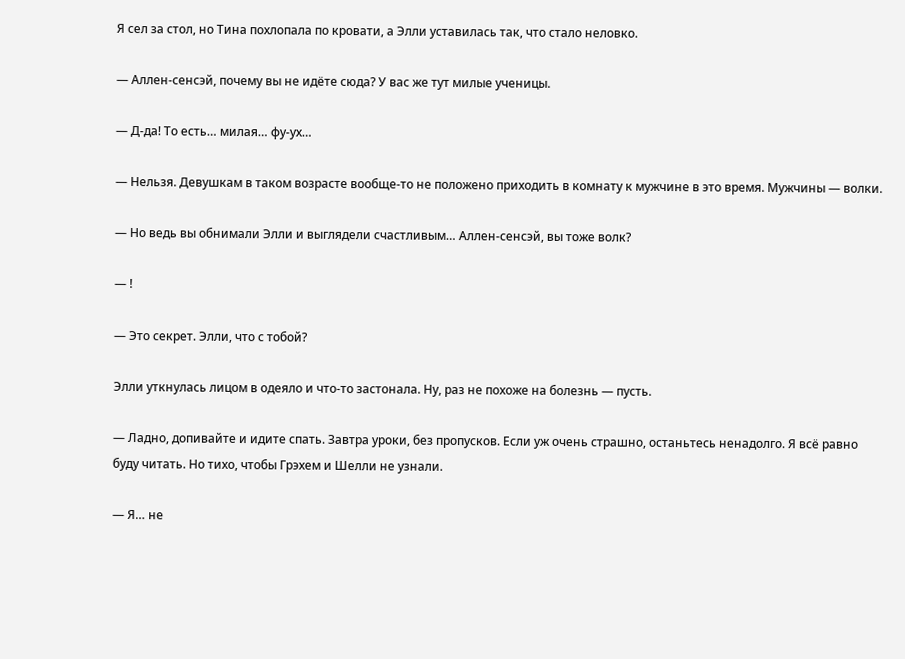Я сел за стол, но Тина похлопала по кровати, а Элли уставилась так, что стало неловко.

— Аллен-сенсэй, почему вы не идёте сюда? У вас же тут милые ученицы.

— Д-да! То есть… милая… фу-ух…

— Нельзя. Девушкам в таком возрасте вообще-то не положено приходить в комнату к мужчине в это время. Мужчины — волки.

— Но ведь вы обнимали Элли и выглядели счастливым… Аллен-сенсэй, вы тоже волк?

— !

— Это секрет. Элли, что с тобой?

Элли уткнулась лицом в одеяло и что-то застонала. Ну, раз не похоже на болезнь — пусть.

— Ладно, допивайте и идите спать. Завтра уроки, без пропусков. Если уж очень страшно, останьтесь ненадолго. Я всё равно буду читать. Но тихо, чтобы Грэхем и Шелли не узнали.

— Я… не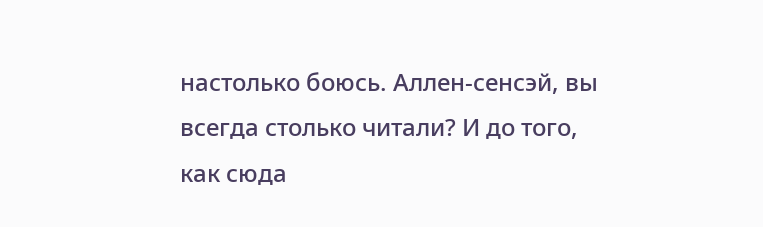настолько боюсь. Аллен-сенсэй, вы всегда столько читали? И до того, как сюда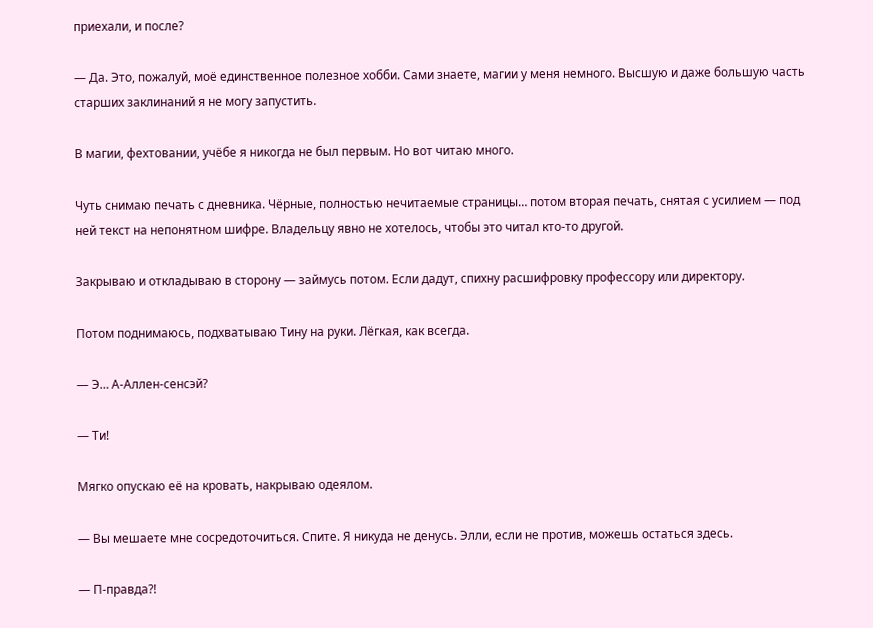приехали, и после?

— Да. Это, пожалуй, моё единственное полезное хобби. Сами знаете, магии у меня немного. Высшую и даже большую часть старших заклинаний я не могу запустить.

В магии, фехтовании, учёбе я никогда не был первым. Но вот читаю много.

Чуть снимаю печать с дневника. Чёрные, полностью нечитаемые страницы… потом вторая печать, снятая с усилием — под ней текст на непонятном шифре. Владельцу явно не хотелось, чтобы это читал кто-то другой.

Закрываю и откладываю в сторону — займусь потом. Если дадут, спихну расшифровку профессору или директору.

Потом поднимаюсь, подхватываю Тину на руки. Лёгкая, как всегда.

— Э… А-Аллен-сенсэй?

— Ти!

Мягко опускаю её на кровать, накрываю одеялом.

— Вы мешаете мне сосредоточиться. Спите. Я никуда не денусь. Элли, если не против, можешь остаться здесь.

— П-правда?!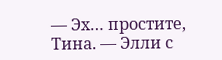— Эх… простите, Тина. — Элли с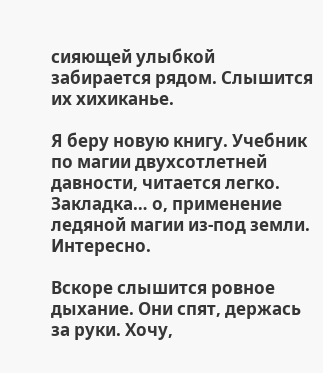сияющей улыбкой забирается рядом. Слышится их хихиканье.

Я беру новую книгу. Учебник по магии двухсотлетней давности, читается легко. Закладка… о, применение ледяной магии из-под земли. Интересно.

Вскоре слышится ровное дыхание. Они спят, держась за руки. Хочу,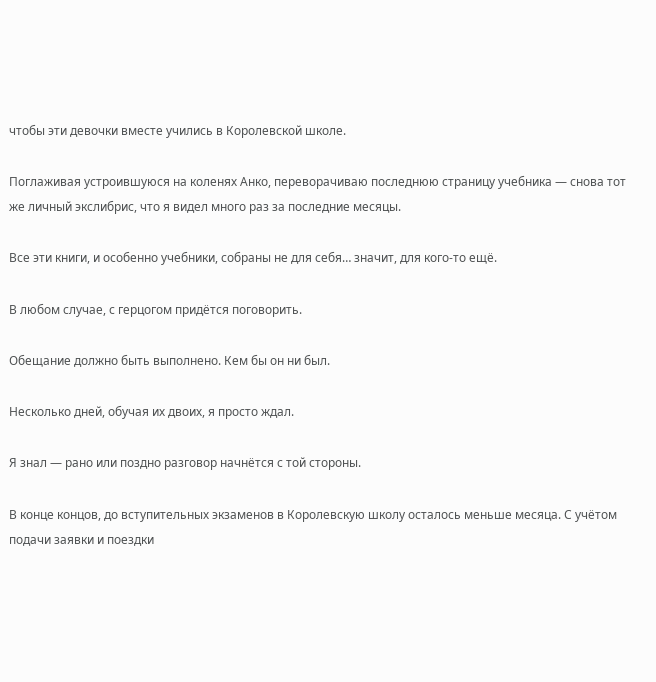чтобы эти девочки вместе учились в Королевской школе.

Поглаживая устроившуюся на коленях Анко, переворачиваю последнюю страницу учебника — снова тот же личный экслибрис, что я видел много раз за последние месяцы.

Все эти книги, и особенно учебники, собраны не для себя… значит, для кого-то ещё.

В любом случае, с герцогом придётся поговорить.

Обещание должно быть выполнено. Кем бы он ни был.

Несколько дней, обучая их двоих, я просто ждал.

Я знал — рано или поздно разговор начнётся с той стороны.

В конце концов, до вступительных экзаменов в Королевскую школу осталось меньше месяца. С учётом подачи заявки и поездки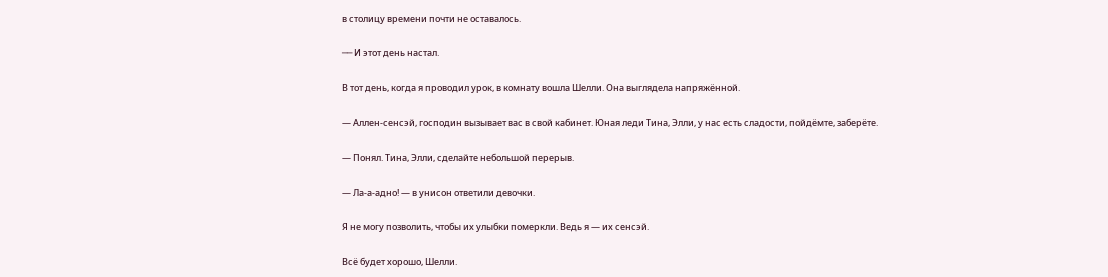в столицу времени почти не оставалось.

── И этот день настал.

В тот день, когда я проводил урок, в комнату вошла Шелли. Она выглядела напряжённой.

— Аллен-сенсэй, господин вызывает вас в свой кабинет. Юная леди Тина, Элли, у нас есть сладости, пойдёмте, заберёте.

— Понял. Тина, Элли, сделайте небольшой перерыв.

— Ла-а-адно! — в унисон ответили девочки.

Я не могу позволить, чтобы их улыбки померкли. Ведь я — их сенсэй.

Всё будет хорошо, Шелли.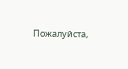Пожалуйста,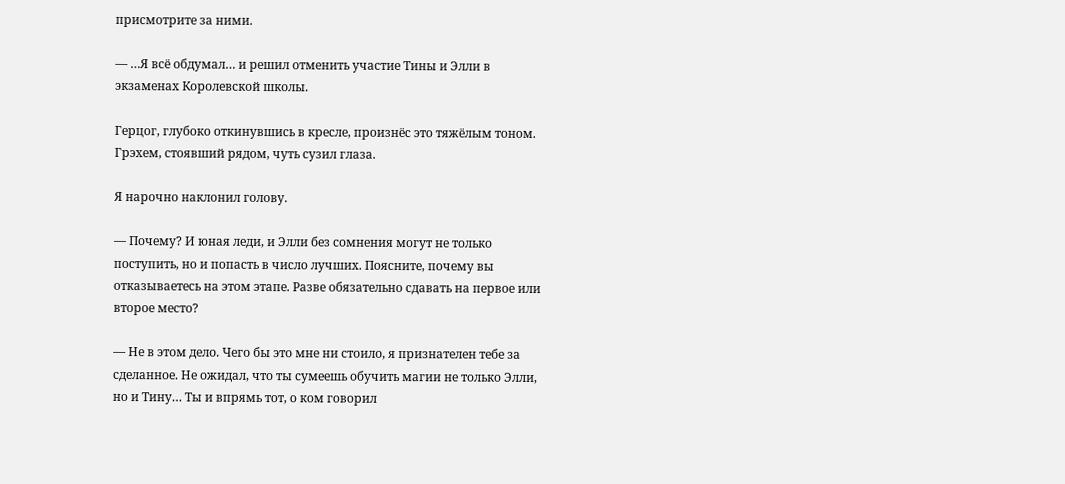присмотрите за ними.

— …Я всё обдумал… и решил отменить участие Тины и Элли в экзаменах Королевской школы.

Герцог, глубоко откинувшись в кресле, произнёс это тяжёлым тоном. Грэхем, стоявший рядом, чуть сузил глаза.

Я нарочно наклонил голову.

— Почему? И юная леди, и Элли без сомнения могут не только поступить, но и попасть в число лучших. Поясните, почему вы отказываетесь на этом этапе. Разве обязательно сдавать на первое или второе место?

— Не в этом дело. Чего бы это мне ни стоило, я признателен тебе за сделанное. Не ожидал, что ты сумеешь обучить магии не только Элли, но и Тину… Ты и впрямь тот, о ком говорил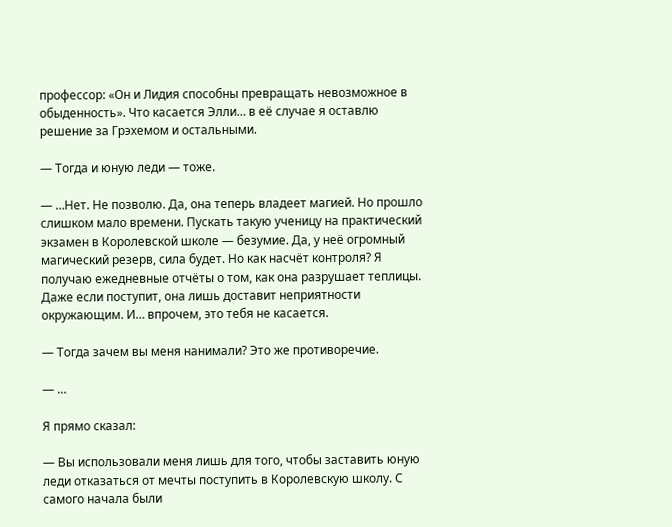профессор: «Он и Лидия способны превращать невозможное в обыденность». Что касается Элли… в её случае я оставлю решение за Грэхемом и остальными.

— Тогда и юную леди — тоже.

— …Нет. Не позволю. Да, она теперь владеет магией. Но прошло слишком мало времени. Пускать такую ученицу на практический экзамен в Королевской школе — безумие. Да, у неё огромный магический резерв, сила будет. Но как насчёт контроля? Я получаю ежедневные отчёты о том, как она разрушает теплицы. Даже если поступит, она лишь доставит неприятности окружающим. И… впрочем, это тебя не касается.

— Тогда зачем вы меня нанимали? Это же противоречие.

— …

Я прямо сказал:

— Вы использовали меня лишь для того, чтобы заставить юную леди отказаться от мечты поступить в Королевскую школу. С самого начала были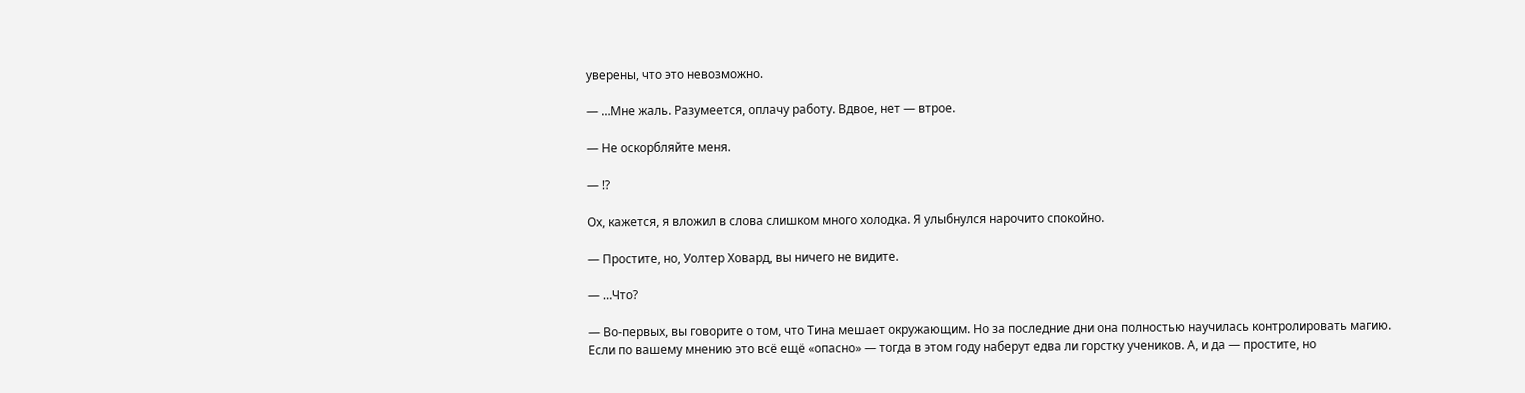уверены, что это невозможно.

— …Мне жаль. Разумеется, оплачу работу. Вдвое, нет — втрое.

— Не оскорбляйте меня.

— !?

Ох, кажется, я вложил в слова слишком много холодка. Я улыбнулся нарочито спокойно.

— Простите, но, Уолтер Ховард, вы ничего не видите.

— …Что?

— Во-первых, вы говорите о том, что Тина мешает окружающим. Но за последние дни она полностью научилась контролировать магию. Если по вашему мнению это всё ещё «опасно» — тогда в этом году наберут едва ли горстку учеников. А, и да — простите, но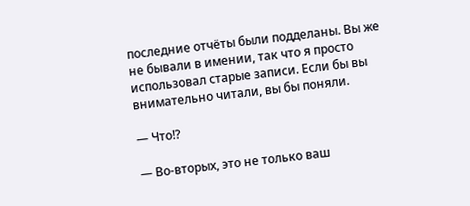последние отчёты были подделаны. Вы же не бывали в имении, так что я просто использовал старые записи. Если бы вы внимательно читали, вы бы поняли.

— Что!?

— Во-вторых, это не только ваш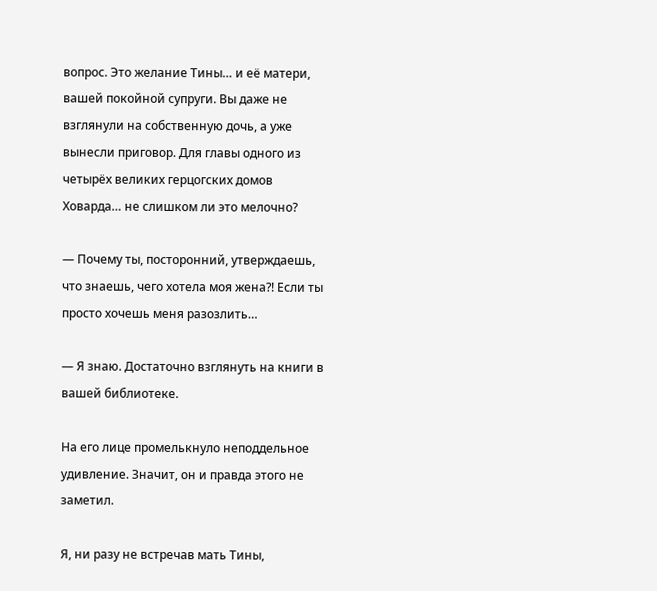вопрос. Это желание Тины… и её матери, вашей покойной супруги. Вы даже не взглянули на собственную дочь, а уже вынесли приговор. Для главы одного из четырёх великих герцогских домов Ховарда… не слишком ли это мелочно?

— Почему ты, посторонний, утверждаешь, что знаешь, чего хотела моя жена?! Если ты просто хочешь меня разозлить…

— Я знаю. Достаточно взглянуть на книги в вашей библиотеке.

На его лице промелькнуло неподдельное удивление. Значит, он и правда этого не заметил.

Я, ни разу не встречав мать Тины,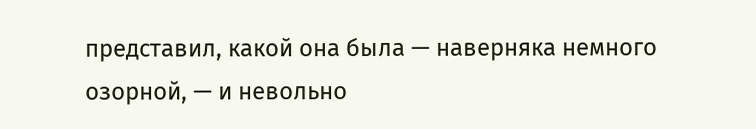представил, какой она была — наверняка немного озорной, — и невольно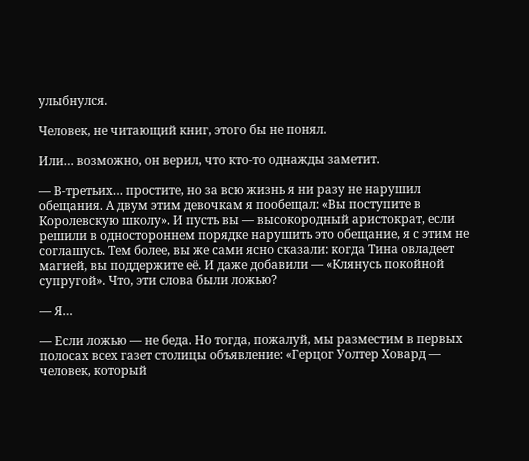улыбнулся.

Человек, не читающий книг, этого бы не понял.

Или… возможно, он верил, что кто-то однажды заметит.

— В-третьих… простите, но за всю жизнь я ни разу не нарушил обещания. А двум этим девочкам я пообещал: «Вы поступите в Королевскую школу». И пусть вы — высокородный аристократ, если решили в одностороннем порядке нарушить это обещание, я с этим не соглашусь. Тем более, вы же сами ясно сказали: когда Тина овладеет магией, вы поддержите её. И даже добавили — «Клянусь покойной супругой». Что, эти слова были ложью?

— Я…

— Если ложью — не беда. Но тогда, пожалуй, мы разместим в первых полосах всех газет столицы объявление: «Герцог Уолтер Ховард — человек, который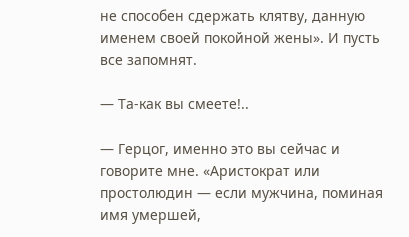не способен сдержать клятву, данную именем своей покойной жены». И пусть все запомнят.

— Та-как вы смеете!..

— Герцог, именно это вы сейчас и говорите мне. «Аристократ или простолюдин — если мужчина, поминая имя умершей,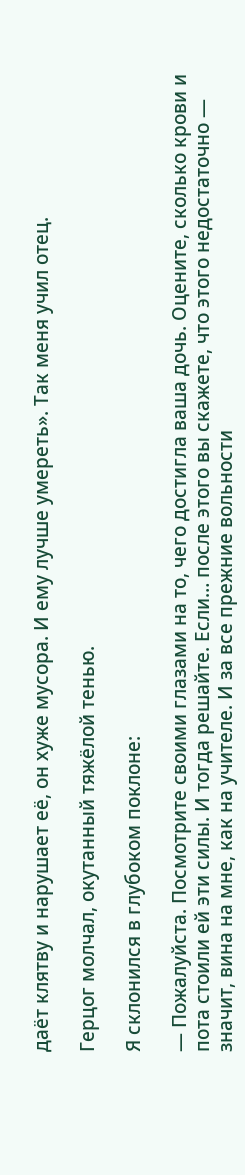даёт клятву и нарушает её, он хуже мусора. И ему лучше умереть». Так меня учил отец.

Герцог молчал, окутанный тяжёлой тенью.

Я склонился в глубоком поклоне:

— Пожалуйста. Посмотрите своими глазами на то, чего достигла ваша дочь. Оцените, сколько крови и пота стоили ей эти силы. И тогда решайте. Если… после этого вы скажете, что этого недостаточно — значит, вина на мне, как на учителе. И за все прежние вольности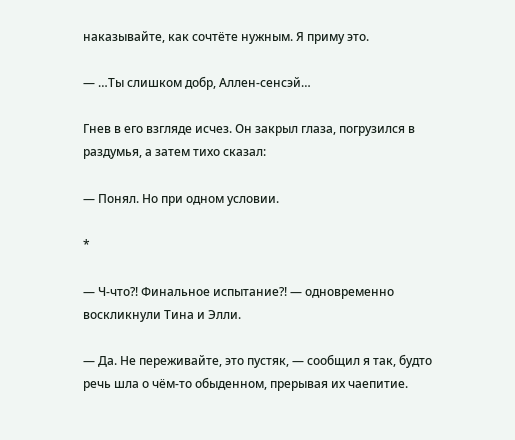наказывайте, как сочтёте нужным. Я приму это.

— …Ты слишком добр, Аллен-сенсэй…

Гнев в его взгляде исчез. Он закрыл глаза, погрузился в раздумья, а затем тихо сказал:

— Понял. Но при одном условии.

*

— Ч-что?! Финальное испытание?! — одновременно воскликнули Тина и Элли.

— Да. Не переживайте, это пустяк, — сообщил я так, будто речь шла о чём-то обыденном, прерывая их чаепитие.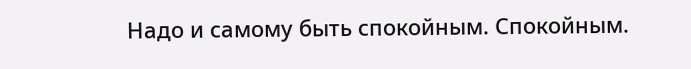Надо и самому быть спокойным. Спокойным.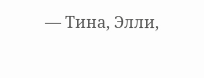— Тина, Элли,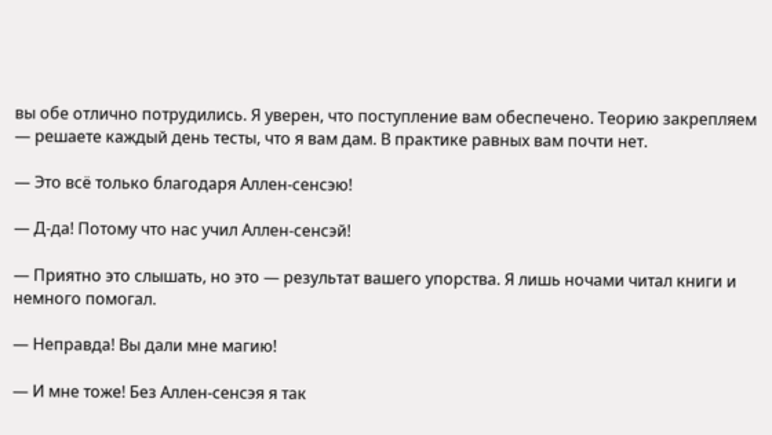вы обе отлично потрудились. Я уверен, что поступление вам обеспечено. Теорию закрепляем — решаете каждый день тесты, что я вам дам. В практике равных вам почти нет.

— Это всё только благодаря Аллен-сенсэю!

— Д-да! Потому что нас учил Аллен-сенсэй!

— Приятно это слышать, но это — результат вашего упорства. Я лишь ночами читал книги и немного помогал.

— Неправда! Вы дали мне магию!

— И мне тоже! Без Аллен-сенсэя я так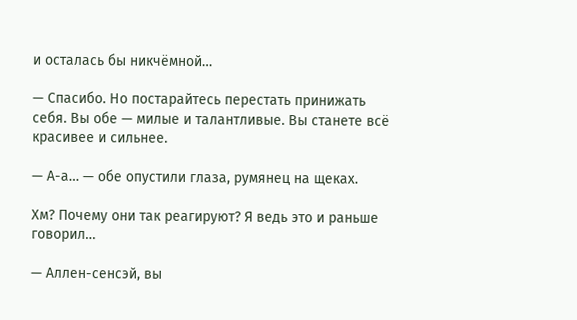и осталась бы никчёмной…

— Спасибо. Но постарайтесь перестать принижать себя. Вы обе — милые и талантливые. Вы станете всё красивее и сильнее.

— А-а… — обе опустили глаза, румянец на щеках.

Хм? Почему они так реагируют? Я ведь это и раньше говорил…

— Аллен-сенсэй, вы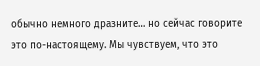обычно немного дразните… но сейчас говорите это по-настоящему. Мы чувствуем, что это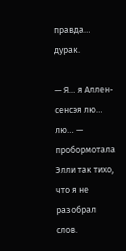правда… дурак.

— Я… я Аллен-сенсэя лю… лю… — пробормотала Элли так тихо, что я не разобрал слов.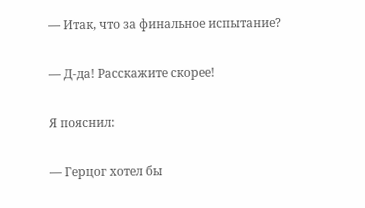— Итак, что за финальное испытание?

— Д-да! Расскажите скорее!

Я пояснил:

— Герцог хотел бы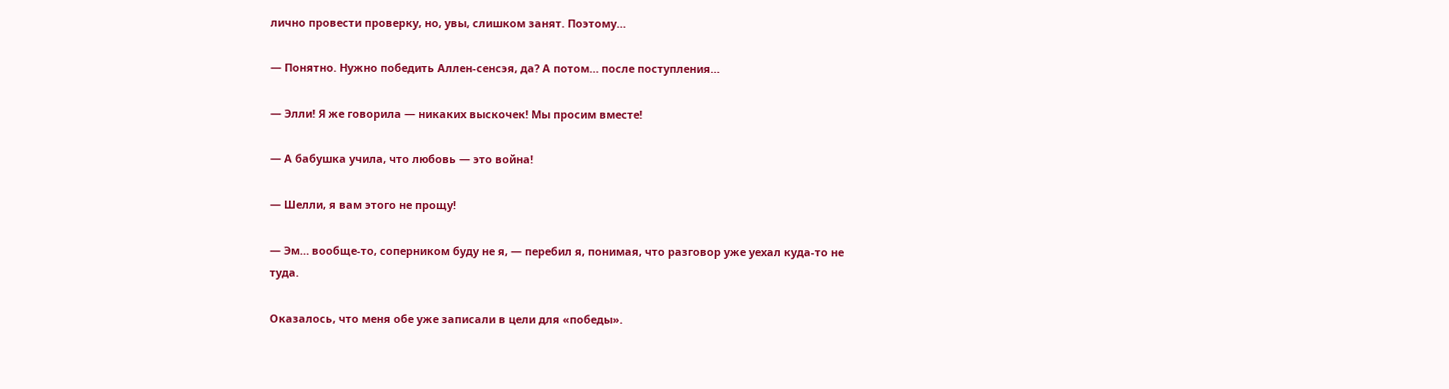лично провести проверку, но, увы, слишком занят. Поэтому…

— Понятно. Нужно победить Аллен-сенсэя, да? А потом… после поступления…

— Элли! Я же говорила — никаких выскочек! Мы просим вместе!

— А бабушка учила, что любовь — это война!

— Шелли, я вам этого не прощу!

— Эм… вообще-то, соперником буду не я, — перебил я, понимая, что разговор уже уехал куда-то не туда.

Оказалось, что меня обе уже записали в цели для «победы».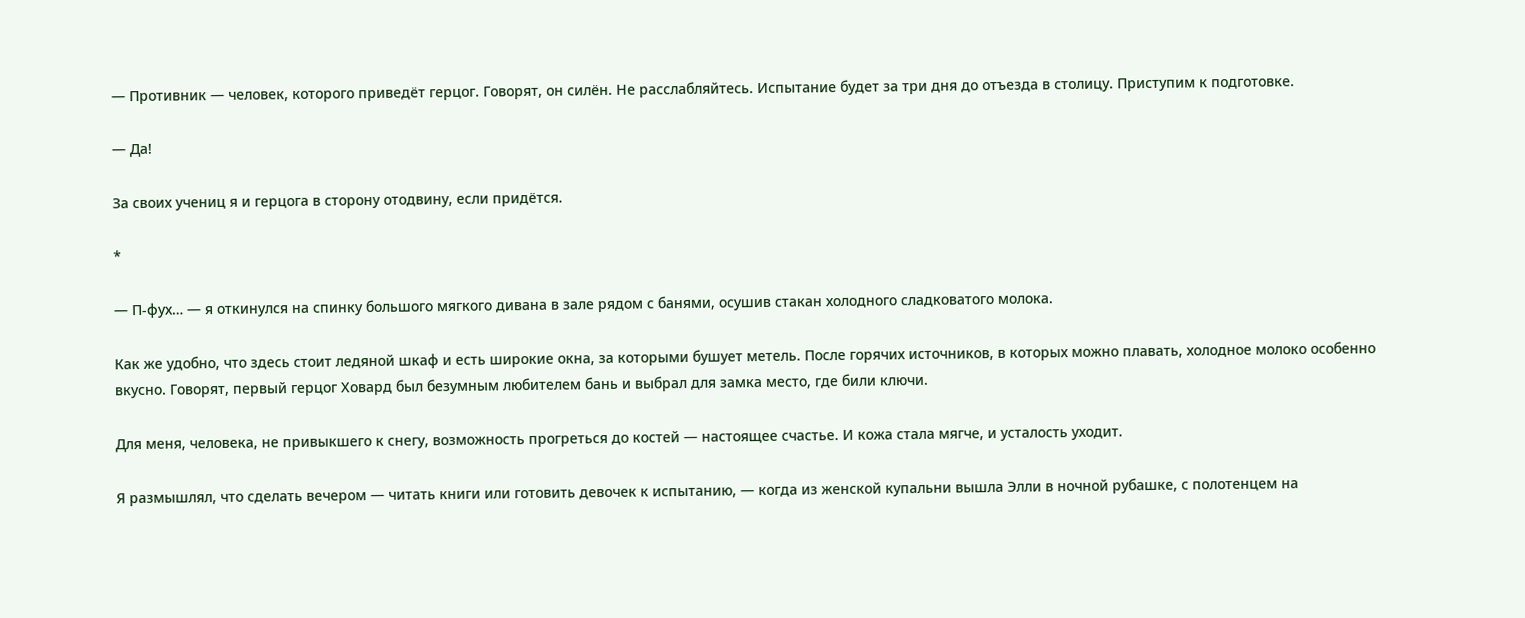— Противник — человек, которого приведёт герцог. Говорят, он силён. Не расслабляйтесь. Испытание будет за три дня до отъезда в столицу. Приступим к подготовке.

— Да!

За своих учениц я и герцога в сторону отодвину, если придётся.

*

— П-фух… — я откинулся на спинку большого мягкого дивана в зале рядом с банями, осушив стакан холодного сладковатого молока.

Как же удобно, что здесь стоит ледяной шкаф и есть широкие окна, за которыми бушует метель. После горячих источников, в которых можно плавать, холодное молоко особенно вкусно. Говорят, первый герцог Ховард был безумным любителем бань и выбрал для замка место, где били ключи.

Для меня, человека, не привыкшего к снегу, возможность прогреться до костей — настоящее счастье. И кожа стала мягче, и усталость уходит.

Я размышлял, что сделать вечером — читать книги или готовить девочек к испытанию, — когда из женской купальни вышла Элли в ночной рубашке, с полотенцем на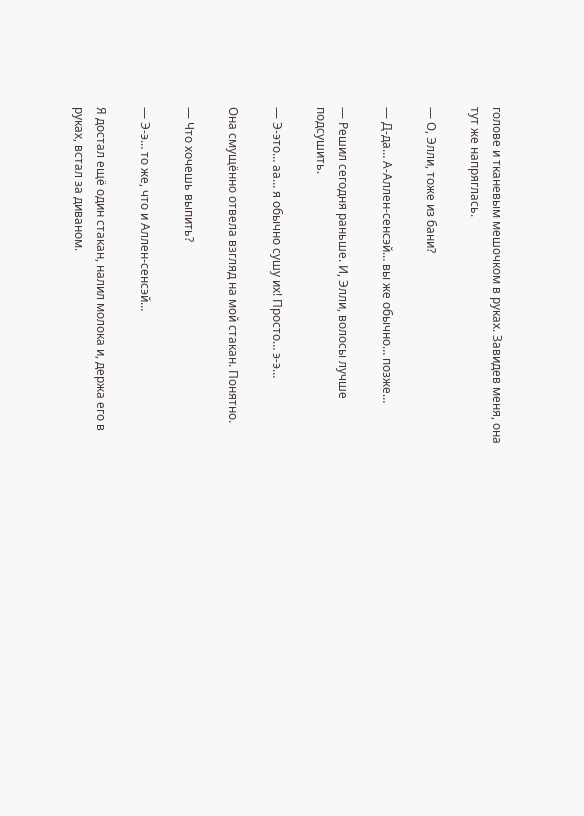голове и тканевым мешочком в руках. Завидев меня, она тут же напряглась.

— О, Элли, тоже из бани?

— Д-да… А-Аллен-сенсэй… вы же обычно… позже…

— Решил сегодня раньше. И, Элли, волосы лучше подсушить.

— Э-это… аа… я обычно сушу их! Просто… э-э…

Она смущённо отвела взгляд на мой стакан. Понятно.

— Что хочешь выпить?

— Э-э… то же, что и Аллен-сенсэй…

Я достал ещё один стакан, налил молока и, держа его в руках, встал за диваном.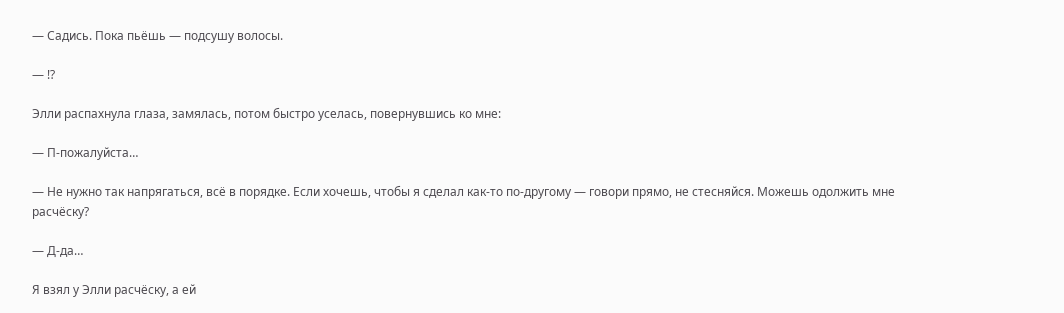— Садись. Пока пьёшь — подсушу волосы.

— !?

Элли распахнула глаза, замялась, потом быстро уселась, повернувшись ко мне:

— П-пожалуйста…

— Не нужно так напрягаться, всё в порядке. Если хочешь, чтобы я сделал как-то по-другому — говори прямо, не стесняйся. Можешь одолжить мне расчёску?

— Д-да…

Я взял у Элли расчёску, а ей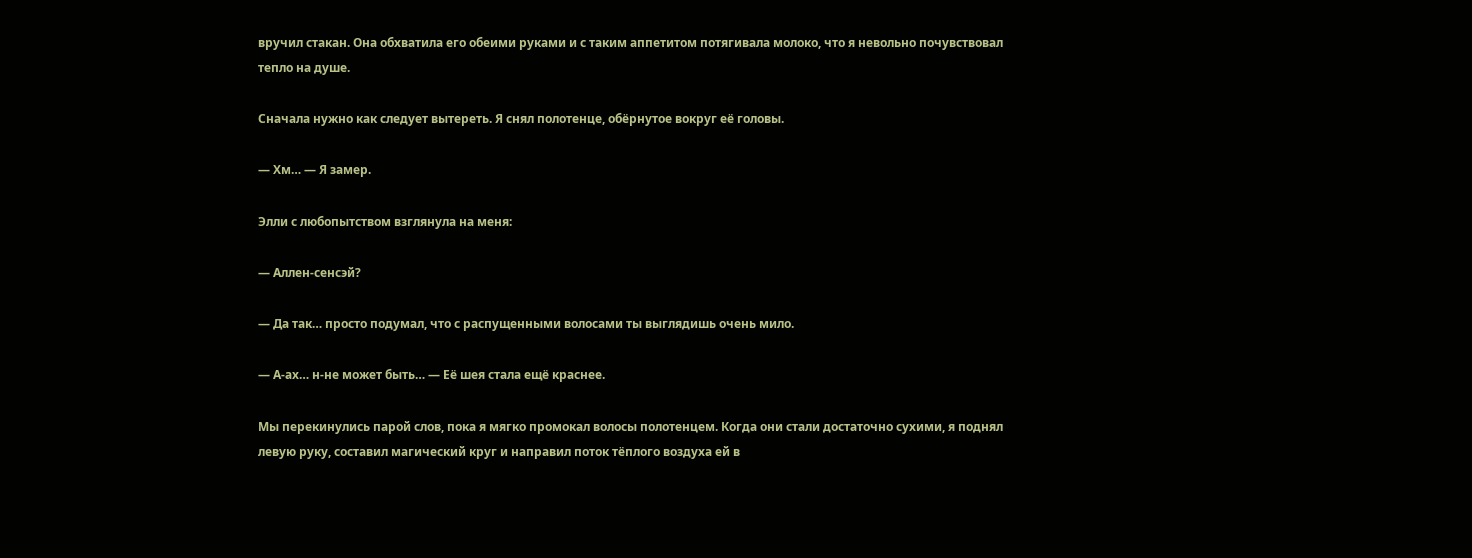вручил стакан. Она обхватила его обеими руками и с таким аппетитом потягивала молоко, что я невольно почувствовал тепло на душе.

Сначала нужно как следует вытереть. Я снял полотенце, обёрнутое вокруг её головы.

— Хм… — Я замер.

Элли с любопытством взглянула на меня:

— Аллен-сенсэй?

— Да так… просто подумал, что с распущенными волосами ты выглядишь очень мило.

— А-ах… н-не может быть… — Её шея стала ещё краснее.

Мы перекинулись парой слов, пока я мягко промокал волосы полотенцем. Когда они стали достаточно сухими, я поднял левую руку, составил магический круг и направил поток тёплого воздуха ей в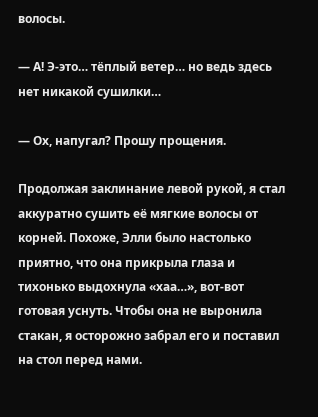волосы.

— А! Э-это… тёплый ветер… но ведь здесь нет никакой сушилки…

— Ох, напугал? Прошу прощения.

Продолжая заклинание левой рукой, я стал аккуратно сушить её мягкие волосы от корней. Похоже, Элли было настолько приятно, что она прикрыла глаза и тихонько выдохнула «хаа…», вот-вот готовая уснуть. Чтобы она не выронила стакан, я осторожно забрал его и поставил на стол перед нами.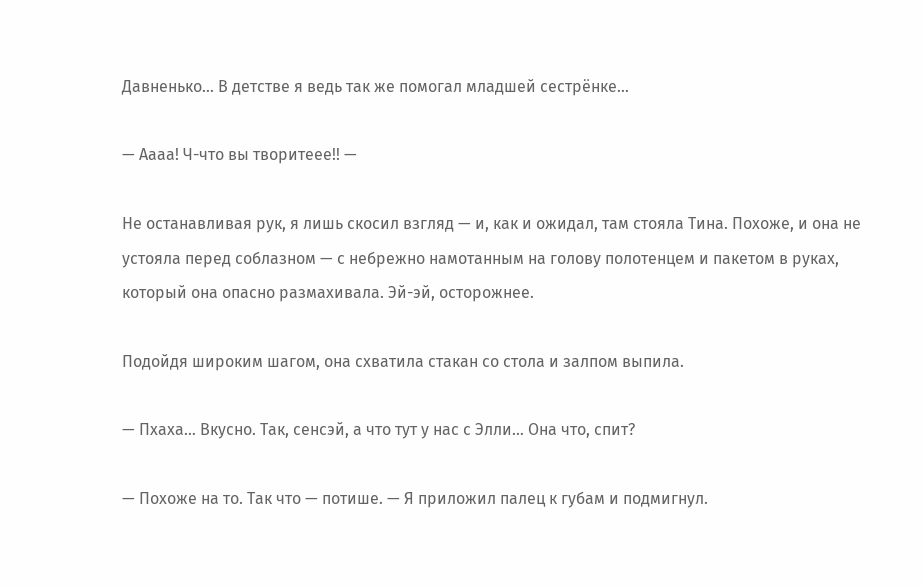Давненько… В детстве я ведь так же помогал младшей сестрёнке…

— Аааа! Ч-что вы творитеее!! —

Не останавливая рук, я лишь скосил взгляд — и, как и ожидал, там стояла Тина. Похоже, и она не устояла перед соблазном — с небрежно намотанным на голову полотенцем и пакетом в руках, который она опасно размахивала. Эй-эй, осторожнее.

Подойдя широким шагом, она схватила стакан со стола и залпом выпила.

— Пхаха… Вкусно. Так, сенсэй, а что тут у нас с Элли… Она что, спит?

— Похоже на то. Так что — потише. — Я приложил палец к губам и подмигнул.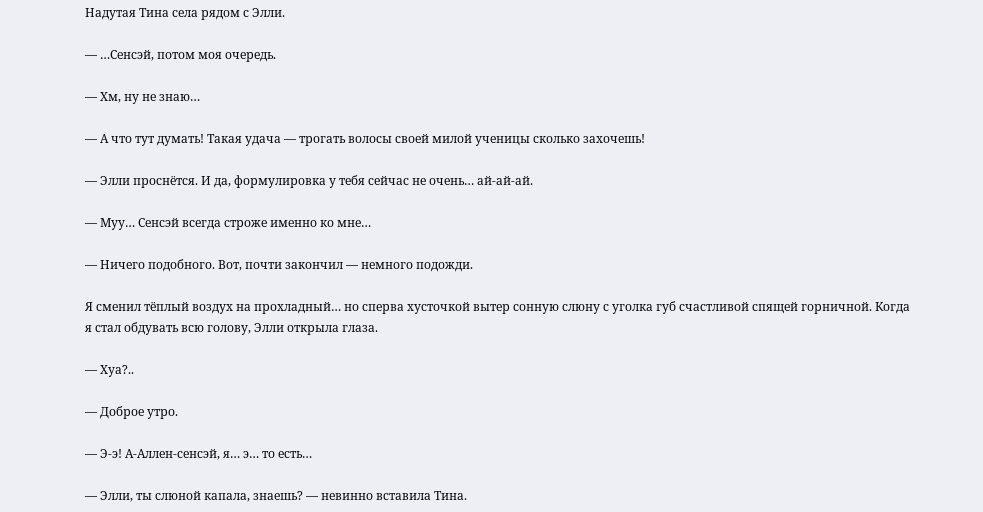Надутая Тина села рядом с Элли.

— …Сенсэй, потом моя очередь.

— Хм, ну не знаю…

— А что тут думать! Такая удача — трогать волосы своей милой ученицы сколько захочешь!

— Элли проснётся. И да, формулировка у тебя сейчас не очень… ай-ай-ай.

— Муу… Сенсэй всегда строже именно ко мне…

— Ничего подобного. Вот, почти закончил — немного подожди.

Я сменил тёплый воздух на прохладный… но сперва хусточкой вытер сонную слюну с уголка губ счастливой спящей горничной. Когда я стал обдувать всю голову, Элли открыла глаза.

— Хуа?..

— Доброе утро.

— Э-э! А-Аллен-сенсэй, я… э… то есть…

— Элли, ты слюной капала, знаешь? — невинно вставила Тина.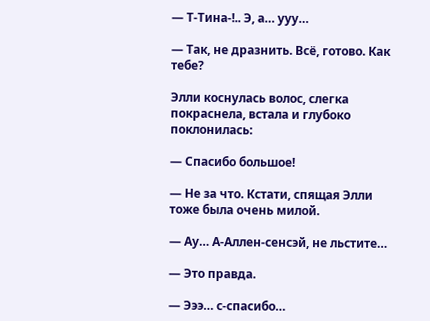— Т-Тина-!.. Э, а… ууу…

— Так, не дразнить. Всё, готово. Как тебе?

Элли коснулась волос, слегка покраснела, встала и глубоко поклонилась:

— Спасибо большое!

— Не за что. Кстати, спящая Элли тоже была очень милой.

— Ау… А-Аллен-сенсэй, не льстите…

— Это правда.

— Эээ… с-спасибо…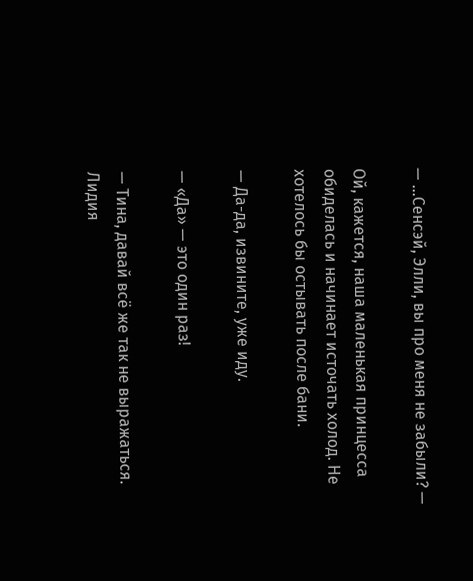— …Сенсэй, Элли, вы про меня не забыли? —

Ой, кажется, наша маленькая принцесса обиделась и начинает источать холод. Не хотелось бы остывать после бани.

— Да-да, извините, уже иду.

— «Да» — это один раз!

— Тина, давай всё же так не выражаться. Лидия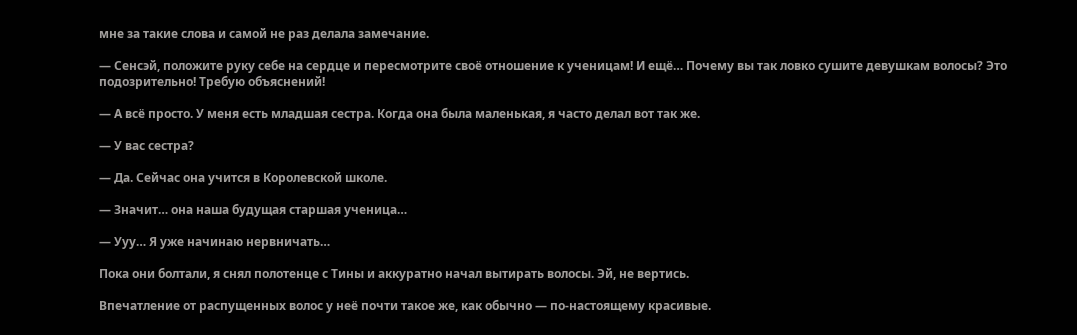мне за такие слова и самой не раз делала замечание.

— Сенсэй, положите руку себе на сердце и пересмотрите своё отношение к ученицам! И ещё… Почему вы так ловко сушите девушкам волосы? Это подозрительно! Требую объяснений!

— А всё просто. У меня есть младшая сестра. Когда она была маленькая, я часто делал вот так же.

— У вас сестра?

— Да. Сейчас она учится в Королевской школе.

— Значит… она наша будущая старшая ученица…

— Ууу… Я уже начинаю нервничать…

Пока они болтали, я снял полотенце с Тины и аккуратно начал вытирать волосы. Эй, не вертись.

Впечатление от распущенных волос у неё почти такое же, как обычно — по-настоящему красивые.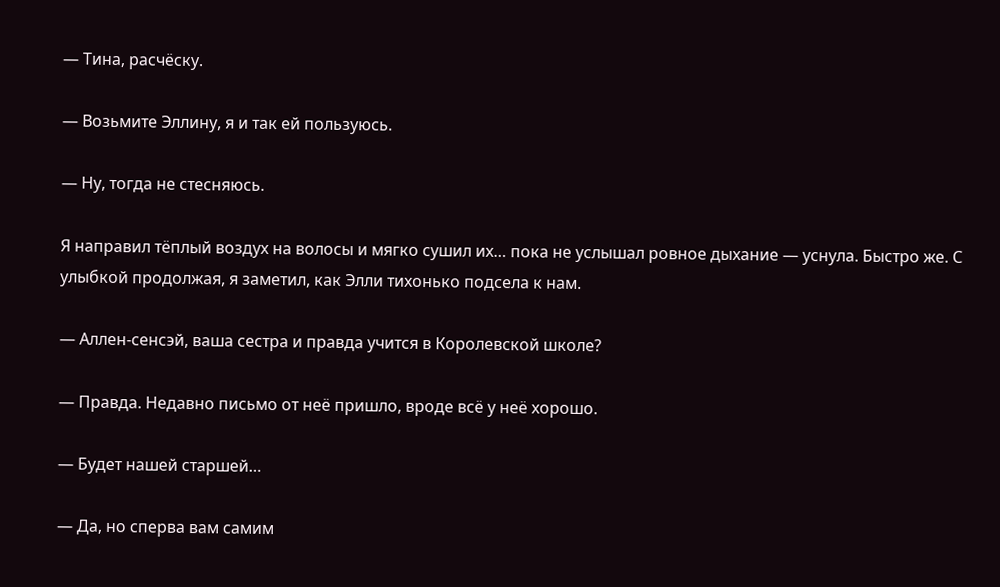— Тина, расчёску.

— Возьмите Эллину, я и так ей пользуюсь.

— Ну, тогда не стесняюсь.

Я направил тёплый воздух на волосы и мягко сушил их… пока не услышал ровное дыхание — уснула. Быстро же. С улыбкой продолжая, я заметил, как Элли тихонько подсела к нам.

— Аллен-сенсэй, ваша сестра и правда учится в Королевской школе?

— Правда. Недавно письмо от неё пришло, вроде всё у неё хорошо.

— Будет нашей старшей…

— Да, но сперва вам самим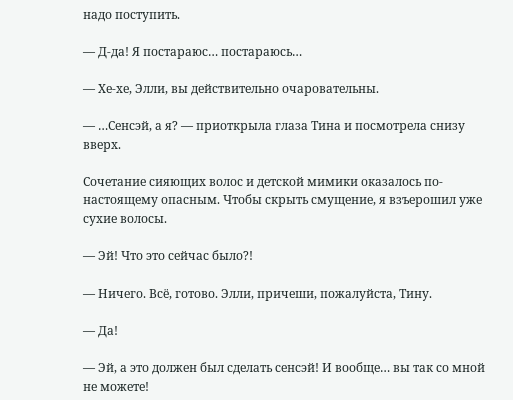надо поступить.

— Д-да! Я постараюс… постараюсь…

— Хе-хе, Элли, вы действительно очаровательны.

— …Сенсэй, а я? — приоткрыла глаза Тина и посмотрела снизу вверх.

Сочетание сияющих волос и детской мимики оказалось по-настоящему опасным. Чтобы скрыть смущение, я взъерошил уже сухие волосы.

— Эй! Что это сейчас было?!

— Ничего. Всё, готово. Элли, причеши, пожалуйста, Тину.

— Да!

— Эй, а это должен был сделать сенсэй! И вообще… вы так со мной не можете!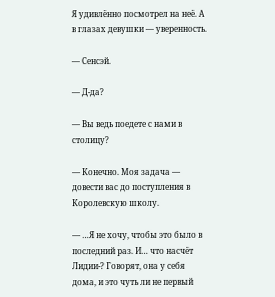Я удивлённо посмотрел на неё. А в глазах девушки — уверенность.

— Сенсэй.

— Д-да?

— Вы ведь поедете с нами в столицу?

— Конечно. Моя задача — довести вас до поступления в Королевскую школу.

— …Я не хочу, чтобы это было в последний раз. И… что насчёт Лидии-? Говорят, она у себя дома, и это чуть ли не первый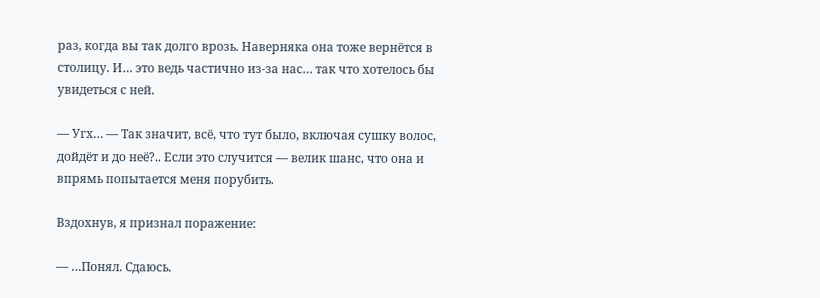раз, когда вы так долго врозь. Наверняка она тоже вернётся в столицу. И… это ведь частично из-за нас… так что хотелось бы увидеться с ней.

— Угх… — Так значит, всё, что тут было, включая сушку волос, дойдёт и до неё?.. Если это случится — велик шанс, что она и впрямь попытается меня порубить.

Вздохнув, я признал поражение:

— …Понял. Сдаюсь.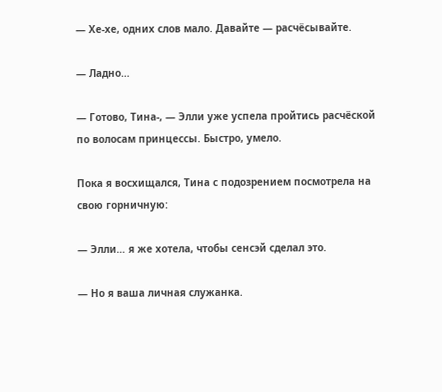— Хе-хе, одних слов мало. Давайте — расчёсывайте.

— Ладно…

— Готово, Тина-, — Элли уже успела пройтись расчёской по волосам принцессы. Быстро, умело.

Пока я восхищался, Тина с подозрением посмотрела на свою горничную:

— Элли… я же хотела, чтобы сенсэй сделал это.

— Но я ваша личная служанка.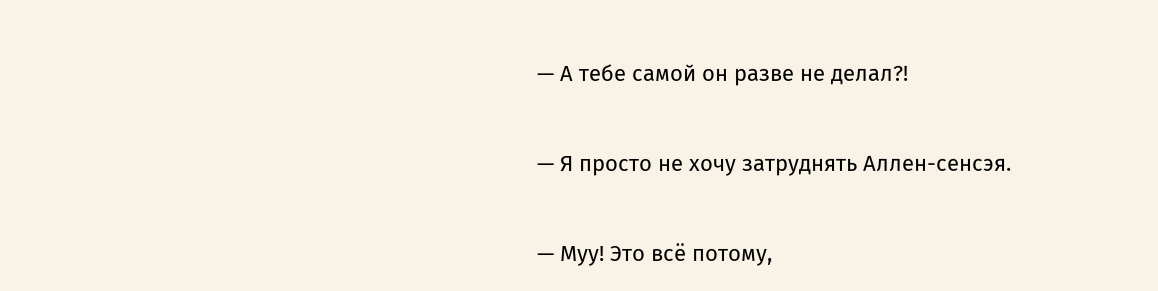— А тебе самой он разве не делал?!

— Я просто не хочу затруднять Аллен-сенсэя.

— Муу! Это всё потому,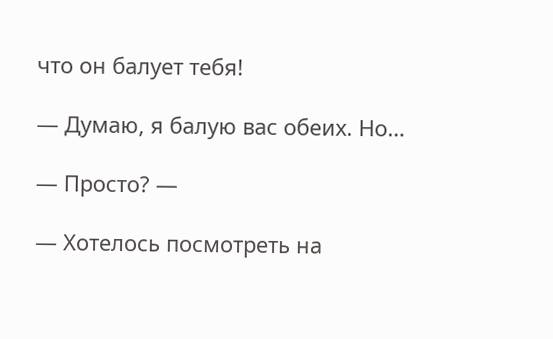что он балует тебя!

— Думаю, я балую вас обеих. Но…

— Просто? —

— Хотелось посмотреть на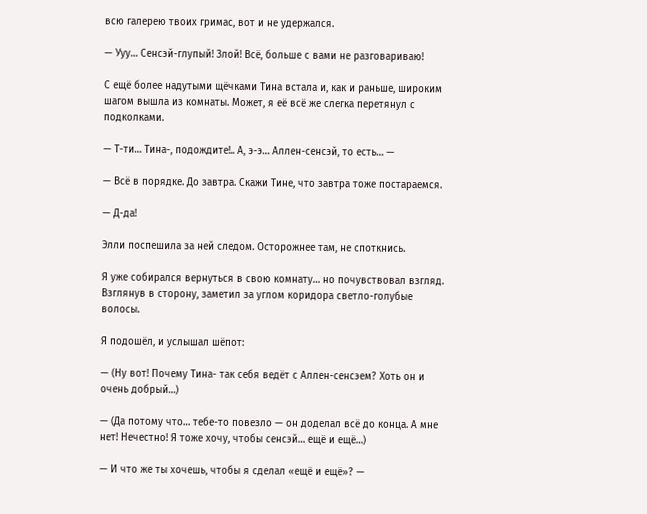всю галерею твоих гримас, вот и не удержался.

— Ууу… Сенсэй-глупый! Злой! Всё, больше с вами не разговариваю!

С ещё более надутыми щёчками Тина встала и, как и раньше, широким шагом вышла из комнаты. Может, я её всё же слегка перетянул с подколками.

— Т-ти… Тина-, подождите!.. А, э-э… Аллен-сенсэй, то есть… —

— Всё в порядке. До завтра. Скажи Тине, что завтра тоже постараемся.

— Д-да!

Элли поспешила за ней следом. Осторожнее там, не споткнись.

Я уже собирался вернуться в свою комнату… но почувствовал взгляд. Взглянув в сторону, заметил за углом коридора светло-голубые волосы.

Я подошёл, и услышал шёпот:

— (Ну вот! Почему Тина- так себя ведёт с Аллен-сенсэем? Хоть он и очень добрый…)

— (Да потому что… тебе-то повезло — он доделал всё до конца. А мне нет! Нечестно! Я тоже хочу, чтобы сенсэй… ещё и ещё…)

— И что же ты хочешь, чтобы я сделал «ещё и ещё»? —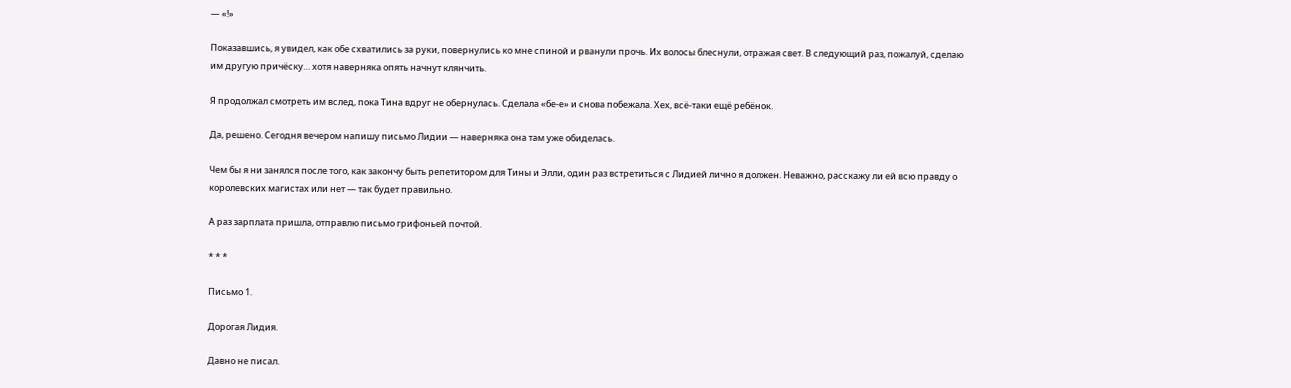— «!»

Показавшись, я увидел, как обе схватились за руки, повернулись ко мне спиной и рванули прочь. Их волосы блеснули, отражая свет. В следующий раз, пожалуй, сделаю им другую причёску… хотя наверняка опять начнут клянчить.

Я продолжал смотреть им вслед, пока Тина вдруг не обернулась. Сделала «бе-е» и снова побежала. Хех, всё-таки ещё ребёнок.

Да, решено. Сегодня вечером напишу письмо Лидии — наверняка она там уже обиделась.

Чем бы я ни занялся после того, как закончу быть репетитором для Тины и Элли, один раз встретиться с Лидией лично я должен. Неважно, расскажу ли ей всю правду о королевских магистах или нет — так будет правильно.

А раз зарплата пришла, отправлю письмо грифоньей почтой.

* * *

Письмо 1.

Дорогая Лидия.

Давно не писал.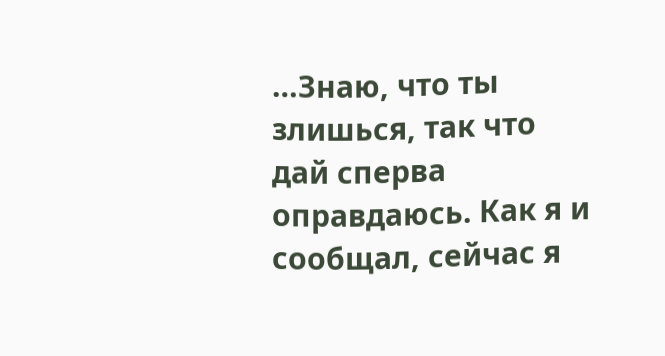…Знаю, что ты злишься, так что дай сперва оправдаюсь. Как я и сообщал, сейчас я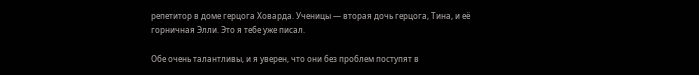репетитор в доме герцога Ховарда. Ученицы — вторая дочь герцога, Тина, и её горничная Элли. Это я тебе уже писал.

Обе очень талантливы, и я уверен, что они без проблем поступят в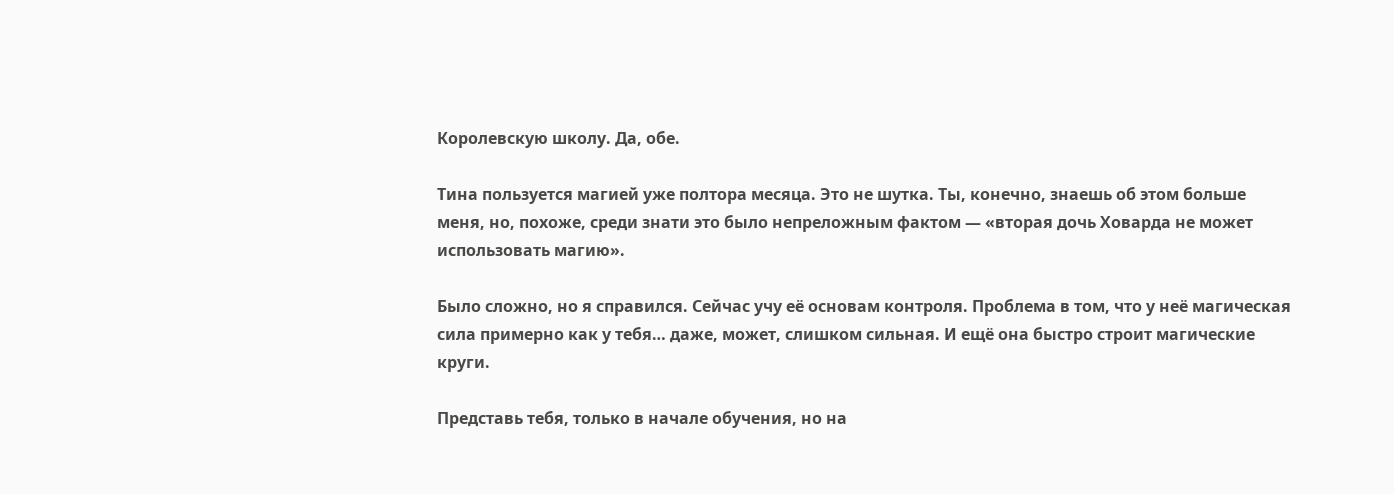Королевскую школу. Да, обе.

Тина пользуется магией уже полтора месяца. Это не шутка. Ты, конечно, знаешь об этом больше меня, но, похоже, среди знати это было непреложным фактом — «вторая дочь Ховарда не может использовать магию».

Было сложно, но я справился. Сейчас учу её основам контроля. Проблема в том, что у неё магическая сила примерно как у тебя… даже, может, слишком сильная. И ещё она быстро строит магические круги.

Представь тебя, только в начале обучения, но на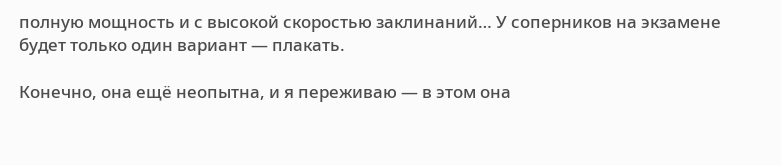полную мощность и с высокой скоростью заклинаний… У соперников на экзамене будет только один вариант — плакать.

Конечно, она ещё неопытна, и я переживаю — в этом она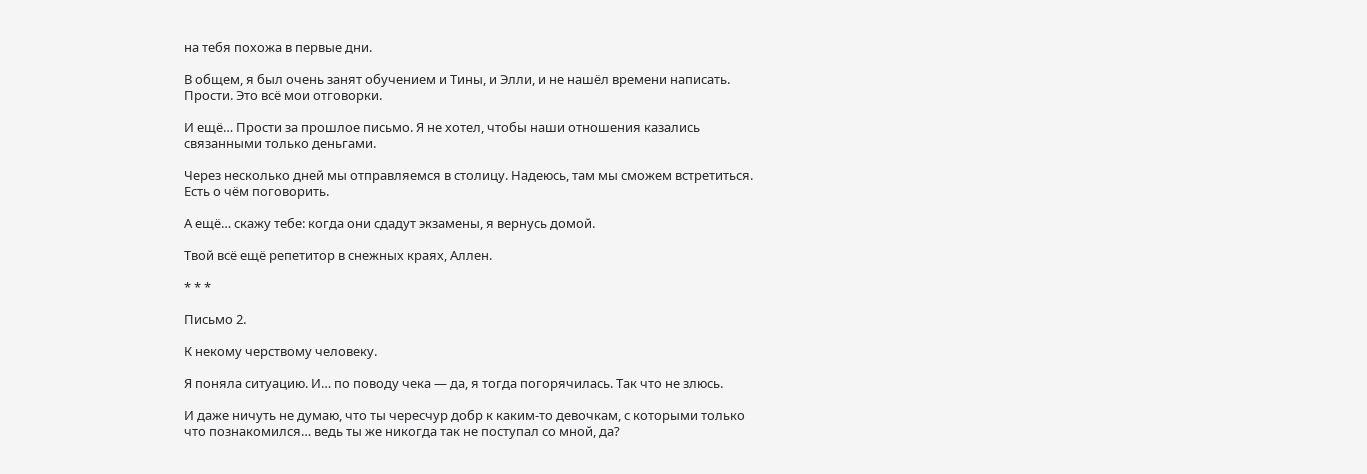на тебя похожа в первые дни.

В общем, я был очень занят обучением и Тины, и Элли, и не нашёл времени написать. Прости. Это всё мои отговорки.

И ещё… Прости за прошлое письмо. Я не хотел, чтобы наши отношения казались связанными только деньгами.

Через несколько дней мы отправляемся в столицу. Надеюсь, там мы сможем встретиться. Есть о чём поговорить.

А ещё… скажу тебе: когда они сдадут экзамены, я вернусь домой.

Твой всё ещё репетитор в снежных краях, Аллен.

* * *

Письмо 2.

К некому черствому человеку.

Я поняла ситуацию. И… по поводу чека — да, я тогда погорячилась. Так что не злюсь.

И даже ничуть не думаю, что ты чересчур добр к каким-то девочкам, с которыми только что познакомился… ведь ты же никогда так не поступал со мной, да?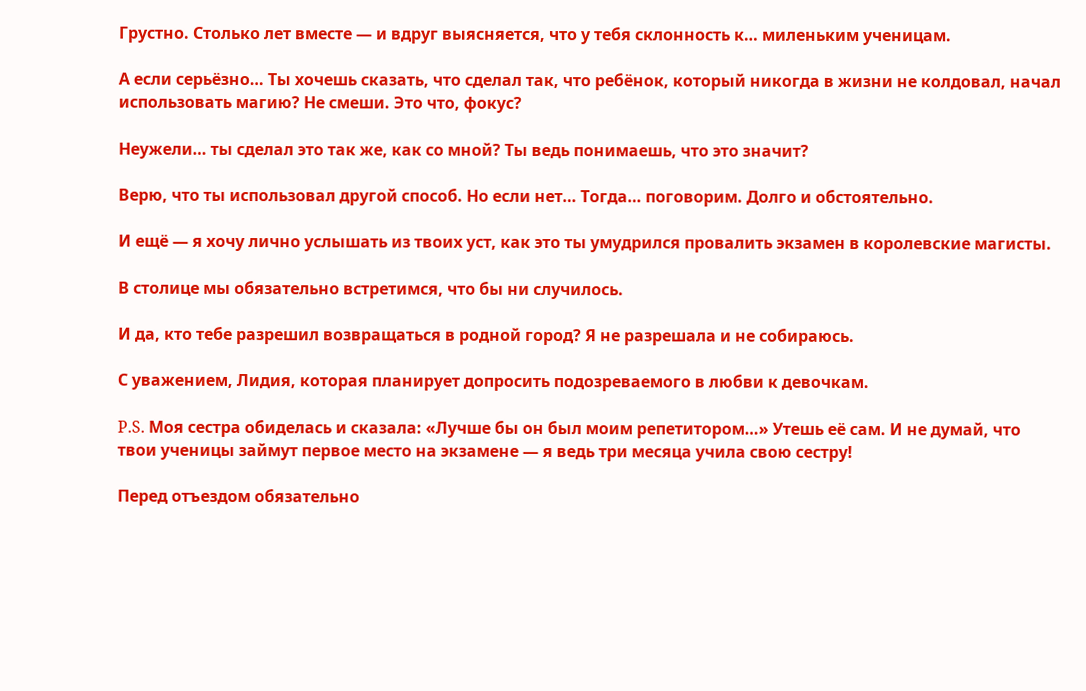Грустно. Столько лет вместе — и вдруг выясняется, что у тебя склонность к… миленьким ученицам.

А если серьёзно… Ты хочешь сказать, что сделал так, что ребёнок, который никогда в жизни не колдовал, начал использовать магию? Не смеши. Это что, фокус?

Неужели… ты сделал это так же, как со мной? Ты ведь понимаешь, что это значит?

Верю, что ты использовал другой способ. Но если нет… Тогда… поговорим. Долго и обстоятельно.

И ещё — я хочу лично услышать из твоих уст, как это ты умудрился провалить экзамен в королевские магисты.

В столице мы обязательно встретимся, что бы ни случилось.

И да, кто тебе разрешил возвращаться в родной город? Я не разрешала и не собираюсь.

С уважением, Лидия, которая планирует допросить подозреваемого в любви к девочкам.

P.S. Моя сестра обиделась и сказала: «Лучше бы он был моим репетитором…» Утешь её сам. И не думай, что твои ученицы займут первое место на экзамене — я ведь три месяца учила свою сестру!

Перед отъездом обязательно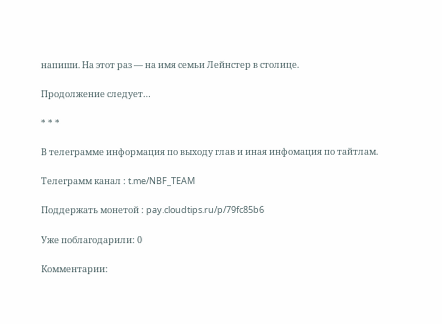напиши. На этот раз — на имя семьи Лейнстер в столице.

Продолжение следует…

* * *

В телеграмме информация по выходу глав и иная инфомация по тайтлам.

Телеграмм канал : t.me/NBF_TEAM

Поддержать монетой : pay.cloudtips.ru/p/79fc85b6

Уже поблагодарили: 0

Комментарии: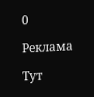0

Реклама

Тут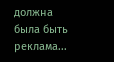должна была быть реклама...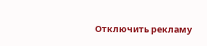Отключить рекламу